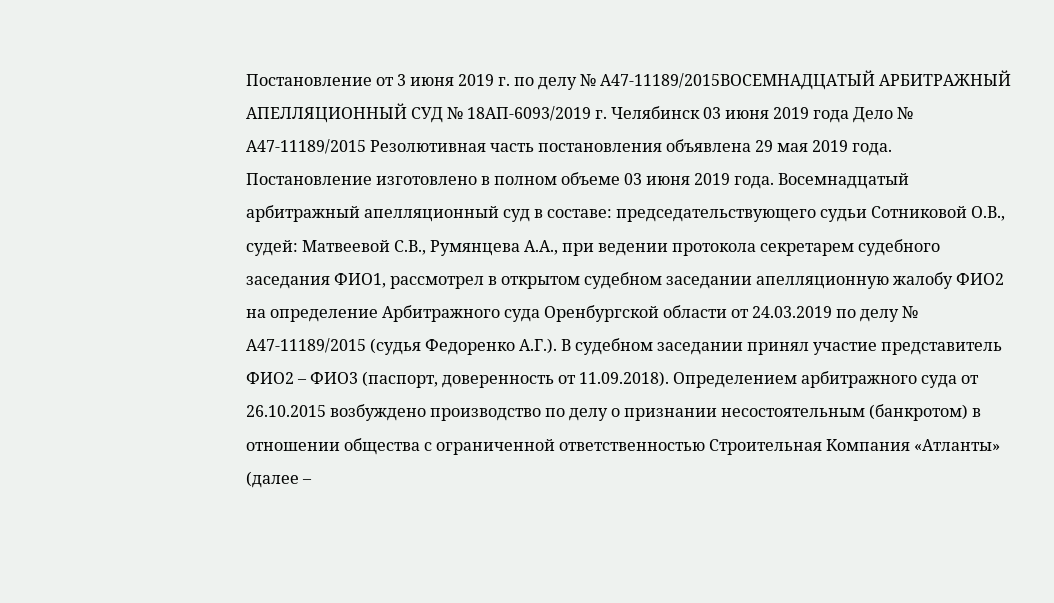Постановление от 3 июня 2019 г. по делу № А47-11189/2015ВОСЕМНАДЦАТЫЙ АРБИТРАЖНЫЙ АПЕЛЛЯЦИОННЫЙ СУД № 18АП-6093/2019 г. Челябинск 03 июня 2019 года Дело № А47-11189/2015 Резолютивная часть постановления объявлена 29 мая 2019 года. Постановление изготовлено в полном объеме 03 июня 2019 года. Восемнадцатый арбитражный апелляционный суд в составе: председательствующего судьи Сотниковой О.В., судей: Матвеевой С.В., Румянцева А.А., при ведении протокола секретарем судебного заседания ФИО1, рассмотрел в открытом судебном заседании апелляционную жалобу ФИО2 на определение Арбитражного суда Оренбургской области от 24.03.2019 по делу № А47-11189/2015 (судья Федоренко А.Г.). В судебном заседании принял участие представитель ФИО2 – ФИО3 (паспорт, доверенность от 11.09.2018). Определением арбитражного суда от 26.10.2015 возбуждено производство по делу о признании несостоятельным (банкротом) в отношении общества с ограниченной ответственностью Строительная Компания «Атланты» (далее –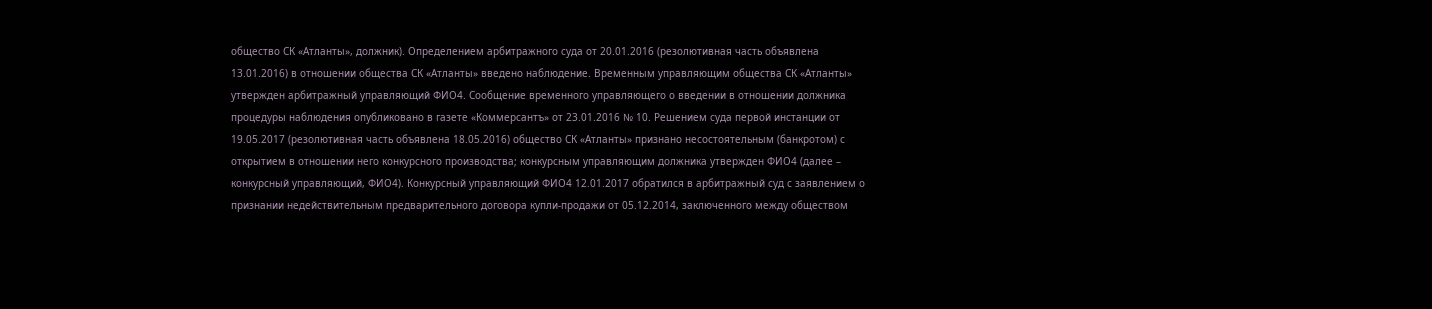общество СК «Атланты», должник). Определением арбитражного суда от 20.01.2016 (резолютивная часть объявлена 13.01.2016) в отношении общества СК «Атланты» введено наблюдение. Временным управляющим общества СК «Атланты» утвержден арбитражный управляющий ФИО4. Сообщение временного управляющего о введении в отношении должника процедуры наблюдения опубликовано в газете «Коммерсантъ» от 23.01.2016 № 10. Решением суда первой инстанции от 19.05.2017 (резолютивная часть объявлена 18.05.2016) общество СК «Атланты» признано несостоятельным (банкротом) с открытием в отношении него конкурсного производства; конкурсным управляющим должника утвержден ФИО4 (далее – конкурсный управляющий, ФИО4). Конкурсный управляющий ФИО4 12.01.2017 обратился в арбитражный суд с заявлением о признании недействительным предварительного договора купли-продажи от 05.12.2014, заключенного между обществом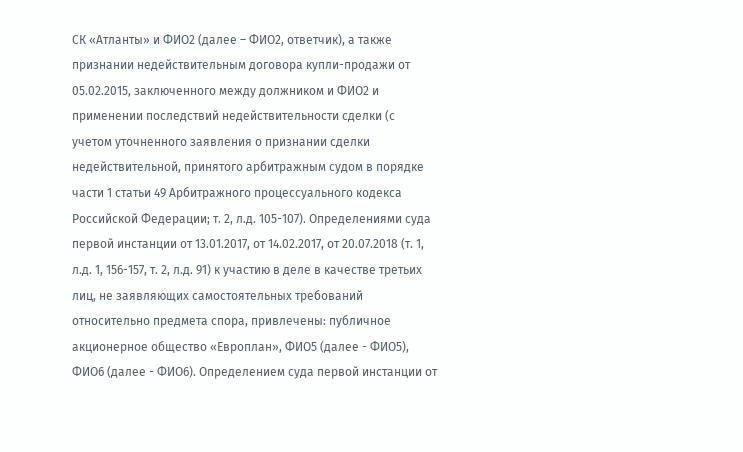СК «Атланты» и ФИО2 (далее – ФИО2, ответчик), а также признании недействительным договора купли-продажи от 05.02.2015, заключенного между должником и ФИО2 и применении последствий недействительности сделки (с учетом уточненного заявления о признании сделки недействительной, принятого арбитражным судом в порядке части 1 статьи 49 Арбитражного процессуального кодекса Российской Федерации; т. 2, л.д. 105-107). Определениями суда первой инстанции от 13.01.2017, от 14.02.2017, от 20.07.2018 (т. 1, л.д. 1, 156-157, т. 2, л.д. 91) к участию в деле в качестве третьих лиц, не заявляющих самостоятельных требований относительно предмета спора, привлечены: публичное акционерное общество «Европлан», ФИО5 (далее - ФИО5), ФИО6 (далее - ФИО6). Определением суда первой инстанции от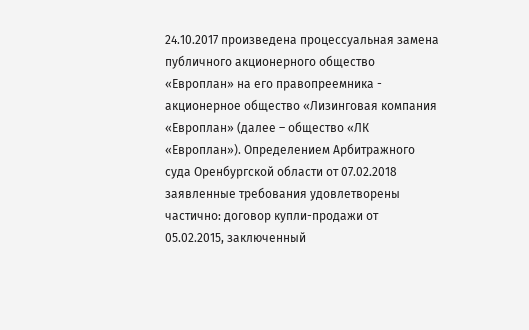24.10.2017 произведена процессуальная замена публичного акционерного общество «Европлан» на его правопреемника - акционерное общество «Лизинговая компания «Европлан» (далее – общество «ЛК «Европлан»). Определением Арбитражного суда Оренбургской области от 07.02.2018 заявленные требования удовлетворены частично: договор купли-продажи от 05.02.2015, заключенный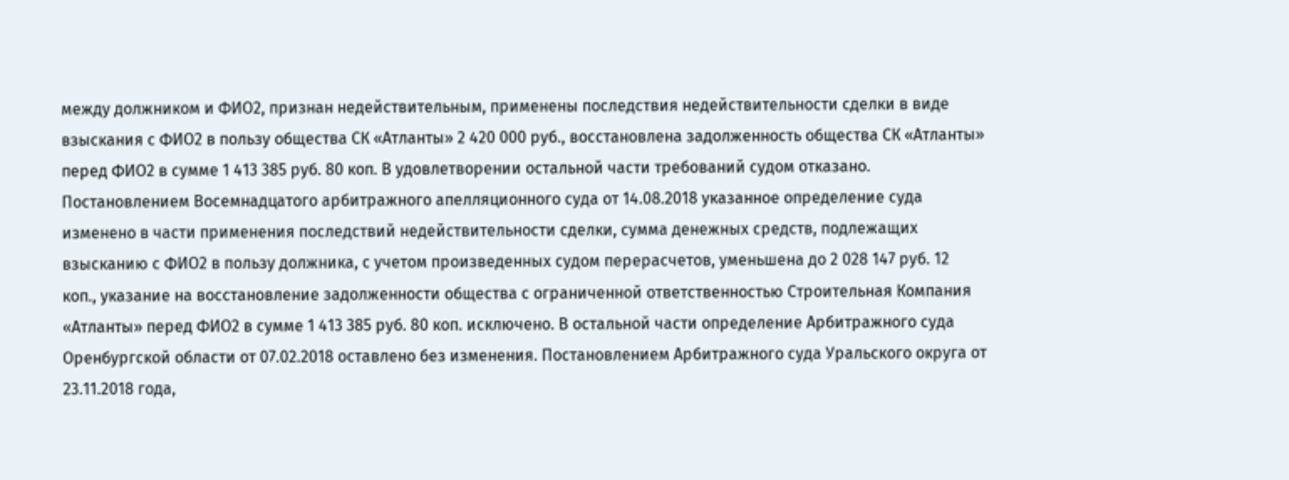между должником и ФИО2, признан недействительным, применены последствия недействительности сделки в виде взыскания с ФИО2 в пользу общества СК «Атланты» 2 420 000 руб., восстановлена задолженность общества СК «Атланты» перед ФИО2 в сумме 1 413 385 руб. 80 коп. В удовлетворении остальной части требований судом отказано. Постановлением Восемнадцатого арбитражного апелляционного суда от 14.08.2018 указанное определение суда изменено в части применения последствий недействительности сделки, сумма денежных средств, подлежащих взысканию с ФИО2 в пользу должника, с учетом произведенных судом перерасчетов, уменьшена до 2 028 147 руб. 12 коп., указание на восстановление задолженности общества с ограниченной ответственностью Строительная Компания «Атланты» перед ФИО2 в сумме 1 413 385 руб. 80 коп. исключено. В остальной части определение Арбитражного суда Оренбургской области от 07.02.2018 оставлено без изменения. Постановлением Арбитражного суда Уральского округа от 23.11.2018 года,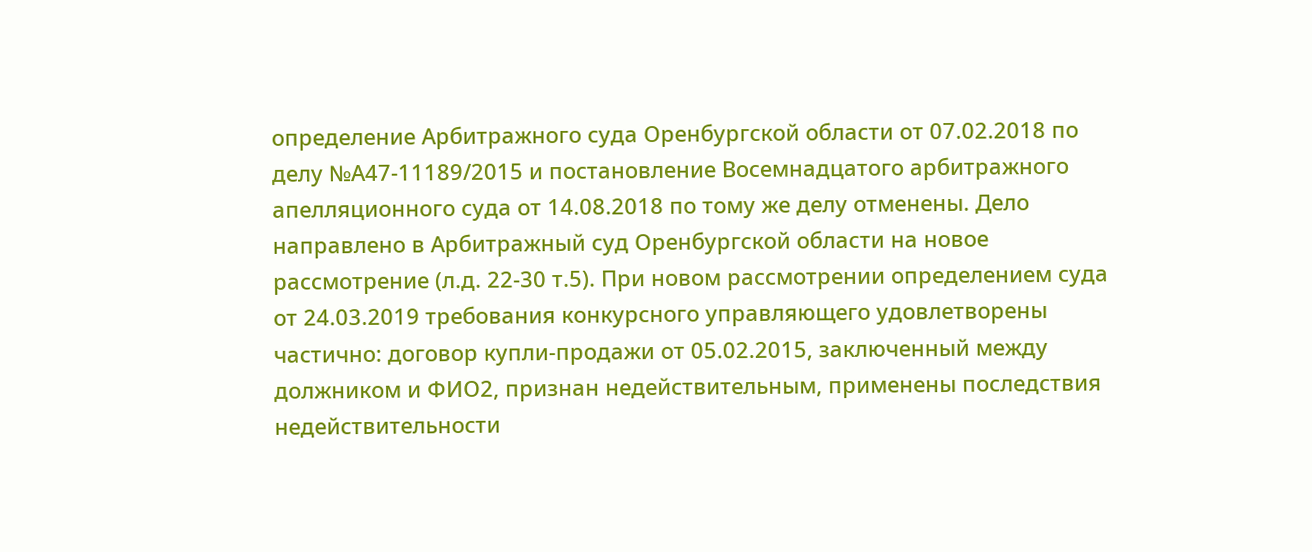определение Арбитражного суда Оренбургской области от 07.02.2018 по делу №А47-11189/2015 и постановление Восемнадцатого арбитражного апелляционного суда от 14.08.2018 по тому же делу отменены. Дело направлено в Арбитражный суд Оренбургской области на новое рассмотрение (л.д. 22-30 т.5). При новом рассмотрении определением суда от 24.03.2019 требования конкурсного управляющего удовлетворены частично: договор купли-продажи от 05.02.2015, заключенный между должником и ФИО2, признан недействительным, применены последствия недействительности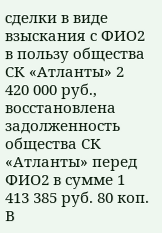сделки в виде взыскания с ФИО2 в пользу общества СК «Атланты» 2 420 000 руб., восстановлена задолженность общества СК «Атланты» перед ФИО2 в сумме 1 413 385 руб. 80 коп. В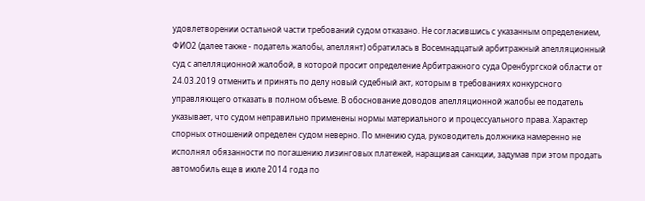удовлетворении остальной части требований судом отказано. Не согласившись с указанным определением, ФИО2 (далее также - податель жалобы, апеллянт) обратилась в Восемнадцатый арбитражный апелляционный суд с апелляционной жалобой, в которой просит определение Арбитражного суда Оренбургской области от 24.03.2019 отменить и принять по делу новый судебный акт, которым в требованиях конкурсного управляющего отказать в полном объеме. В обоснование доводов апелляционной жалобы ее податель указывает, что судом неправильно применены нормы материального и процессуального права. Характер спорных отношений определен судом неверно. По мнению суда, руководитель должника намеренно не исполнял обязанности по погашению лизинговых платежей, наращивая санкции, задумав при этом продать автомобиль еще в июле 2014 года по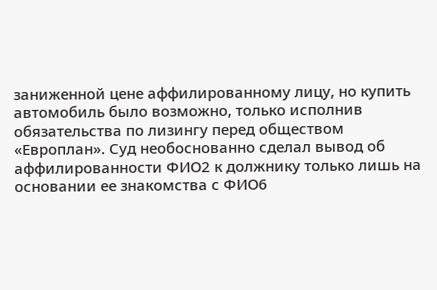заниженной цене аффилированному лицу, но купить автомобиль было возможно, только исполнив обязательства по лизингу перед обществом «Европлан». Суд необоснованно сделал вывод об аффилированности ФИО2 к должнику только лишь на основании ее знакомства с ФИО6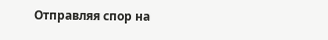Отправляя спор на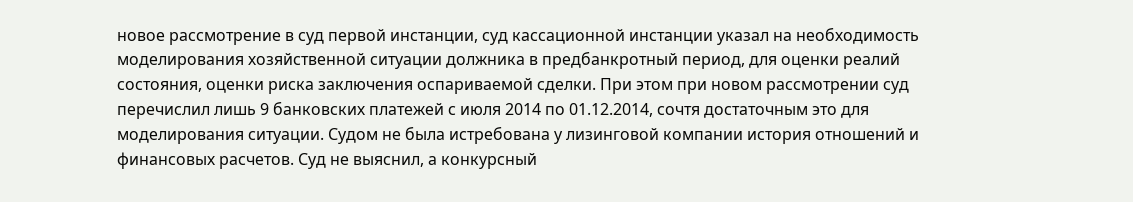новое рассмотрение в суд первой инстанции, суд кассационной инстанции указал на необходимость моделирования хозяйственной ситуации должника в предбанкротный период, для оценки реалий состояния, оценки риска заключения оспариваемой сделки. При этом при новом рассмотрении суд перечислил лишь 9 банковских платежей с июля 2014 по 01.12.2014, сочтя достаточным это для моделирования ситуации. Судом не была истребована у лизинговой компании история отношений и финансовых расчетов. Суд не выяснил, а конкурсный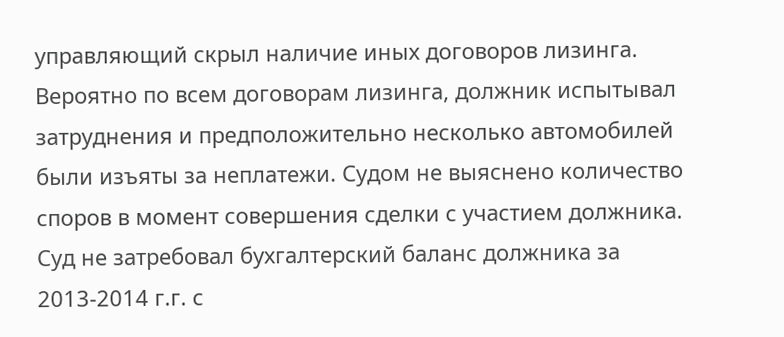управляющий скрыл наличие иных договоров лизинга. Вероятно по всем договорам лизинга, должник испытывал затруднения и предположительно несколько автомобилей были изъяты за неплатежи. Судом не выяснено количество споров в момент совершения сделки с участием должника. Суд не затребовал бухгалтерский баланс должника за 2013-2014 г.г. с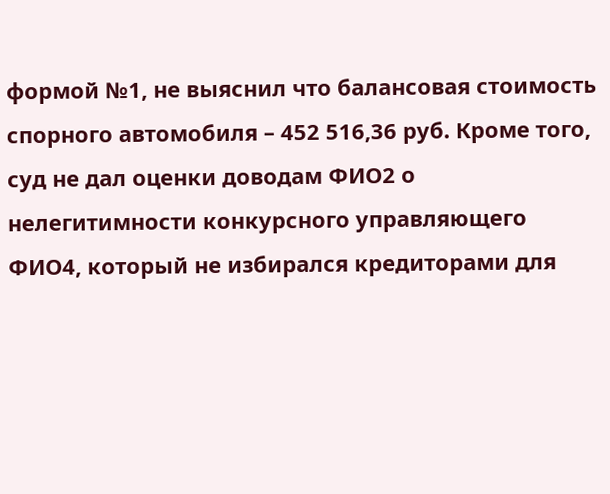формой №1, не выяснил что балансовая стоимость спорного автомобиля – 452 516,36 руб. Кроме того, суд не дал оценки доводам ФИО2 о нелегитимности конкурсного управляющего ФИО4, который не избирался кредиторами для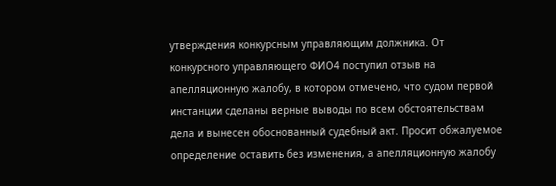утверждения конкурсным управляющим должника. От конкурсного управляющего ФИО4 поступил отзыв на апелляционную жалобу, в котором отмечено, что судом первой инстанции сделаны верные выводы по всем обстоятельствам дела и вынесен обоснованный судебный акт. Просит обжалуемое определение оставить без изменения, а апелляционную жалобу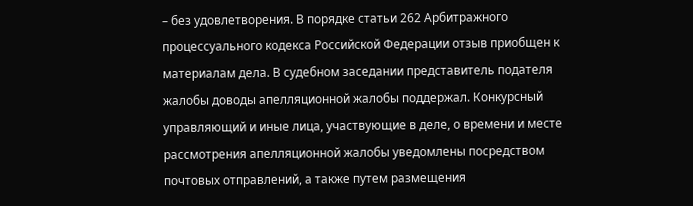– без удовлетворения. В порядке статьи 262 Арбитражного процессуального кодекса Российской Федерации отзыв приобщен к материалам дела. В судебном заседании представитель подателя жалобы доводы апелляционной жалобы поддержал. Конкурсный управляющий и иные лица, участвующие в деле, о времени и месте рассмотрения апелляционной жалобы уведомлены посредством почтовых отправлений, а также путем размещения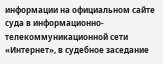информации на официальном сайте суда в информационно-телекоммуникационной сети «Интернет», в судебное заседание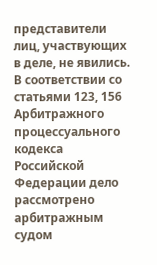представители лиц, участвующих в деле, не явились. В соответствии со статьями 123, 156 Арбитражного процессуального кодекса Российской Федерации дело рассмотрено арбитражным судом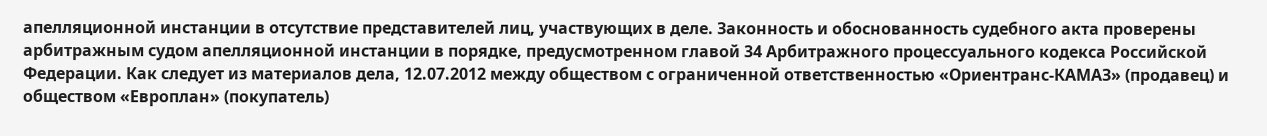апелляционной инстанции в отсутствие представителей лиц, участвующих в деле. Законность и обоснованность судебного акта проверены арбитражным судом апелляционной инстанции в порядке, предусмотренном главой 34 Арбитражного процессуального кодекса Российской Федерации. Как следует из материалов дела, 12.07.2012 между обществом с ограниченной ответственностью «Ориентранс-КАМАЗ» (продавец) и обществом «Европлан» (покупатель)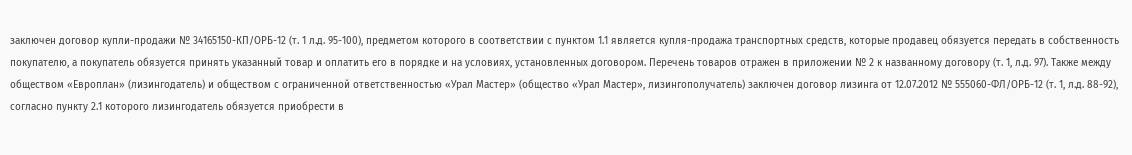заключен договор купли-продажи № 34165150-КП/ОРБ-12 (т. 1 л.д. 95-100), предметом которого в соответствии с пунктом 1.1 является купля-продажа транспортных средств, которые продавец обязуется передать в собственность покупателю, а покупатель обязуется принять указанный товар и оплатить его в порядке и на условиях, установленных договором. Перечень товаров отражен в приложении № 2 к названному договору (т. 1, л.д. 97). Также между обществом «Европлан» (лизингодатель) и обществом с ограниченной ответственностью «Урал Мастер» (общество «Урал Мастер», лизингополучатель) заключен договор лизинга от 12.07.2012 № 555060-ФЛ/ОРБ-12 (т. 1, л.д. 88-92), согласно пункту 2.1 которого лизингодатель обязуется приобрести в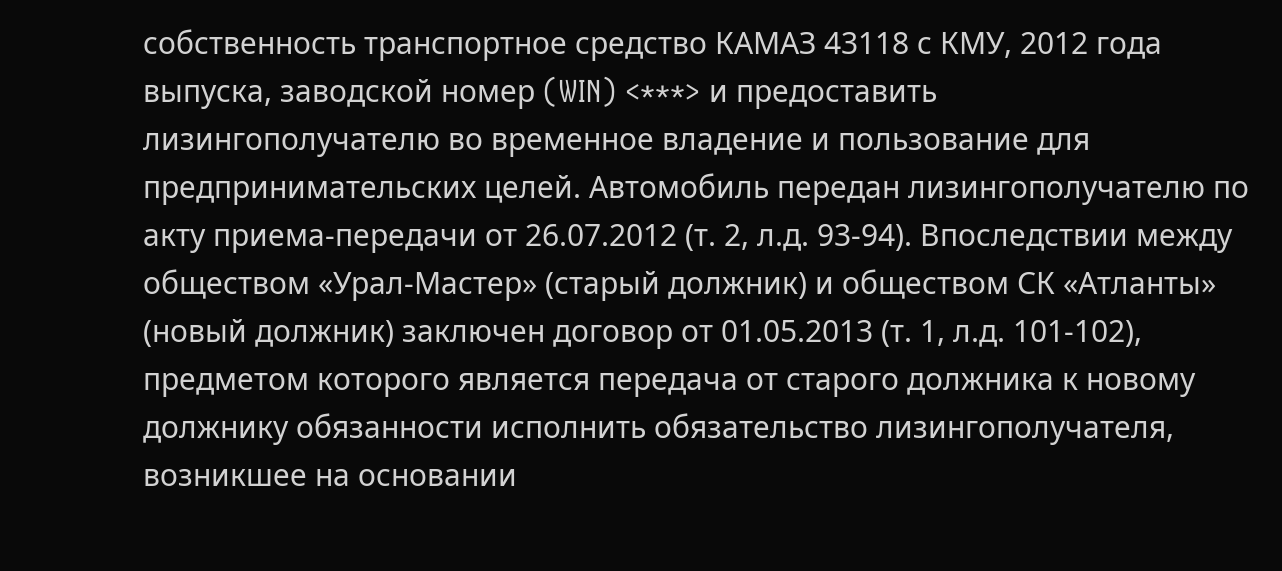собственность транспортное средство КАМАЗ 43118 с КМУ, 2012 года выпуска, заводской номер (WIN) <***> и предоставить лизингополучателю во временное владение и пользование для предпринимательских целей. Автомобиль передан лизингополучателю по акту приема-передачи от 26.07.2012 (т. 2, л.д. 93-94). Впоследствии между обществом «Урал-Мастер» (старый должник) и обществом СК «Атланты» (новый должник) заключен договор от 01.05.2013 (т. 1, л.д. 101-102), предметом которого является передача от старого должника к новому должнику обязанности исполнить обязательство лизингополучателя, возникшее на основании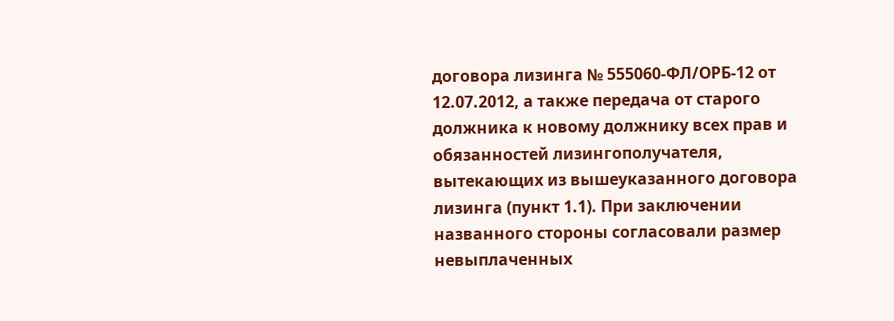договора лизинга № 555060-ФЛ/ОРБ-12 от 12.07.2012, а также передача от старого должника к новому должнику всех прав и обязанностей лизингополучателя, вытекающих из вышеуказанного договора лизинга (пункт 1.1). При заключении названного стороны согласовали размер невыплаченных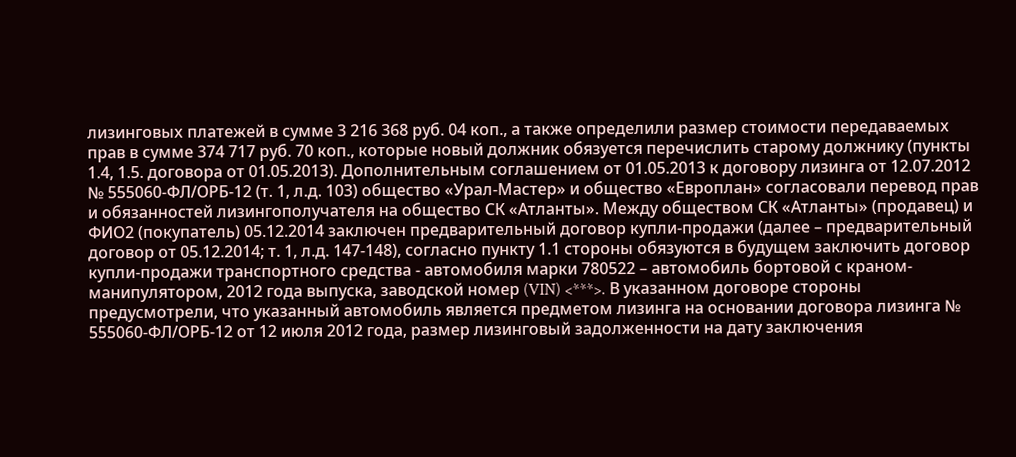лизинговых платежей в сумме 3 216 368 руб. 04 коп., а также определили размер стоимости передаваемых прав в сумме 374 717 руб. 70 коп., которые новый должник обязуется перечислить старому должнику (пункты 1.4, 1.5. договора от 01.05.2013). Дополнительным соглашением от 01.05.2013 к договору лизинга от 12.07.2012 № 555060-ФЛ/ОРБ-12 (т. 1, л.д. 103) общество «Урал-Мастер» и общество «Европлан» согласовали перевод прав и обязанностей лизингополучателя на общество СК «Атланты». Между обществом СК «Атланты» (продавец) и ФИО2 (покупатель) 05.12.2014 заключен предварительный договор купли-продажи (далее – предварительный договор от 05.12.2014; т. 1, л.д. 147-148), согласно пункту 1.1 стороны обязуются в будущем заключить договор купли-продажи транспортного средства - автомобиля марки 780522 – автомобиль бортовой с краном-манипулятором, 2012 года выпуска, заводской номер (VIN) <***>. В указанном договоре стороны предусмотрели, что указанный автомобиль является предметом лизинга на основании договора лизинга № 555060-ФЛ/ОРБ-12 от 12 июля 2012 года, размер лизинговый задолженности на дату заключения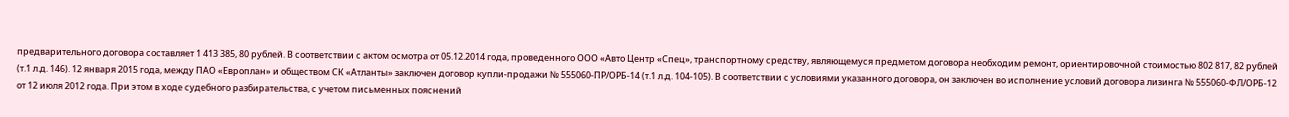предварительного договора составляет 1 413 385, 80 рублей. В соответствии с актом осмотра от 05.12.2014 года, проведенного ООО «Авто Центр «Спец», транспортному средству, являющемуся предметом договора необходим ремонт, ориентировочной стоимостью 802 817, 82 рублей (т.1 л.д. 146). 12 января 2015 года, между ПАО «Европлан» и обществом СК «Атланты» заключен договор купли-продажи № 555060-ПР/ОРБ-14 (т.1 л.д. 104-105). В соответствии с условиями указанного договора, он заключен во исполнение условий договора лизинга № 555060-ФЛ/ОРБ-12 от 12 июля 2012 года. При этом в ходе судебного разбирательства, с учетом письменных пояснений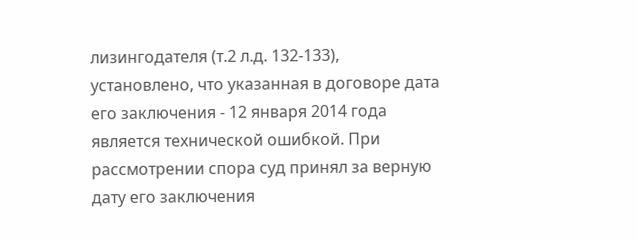лизингодателя (т.2 л.д. 132-133), установлено, что указанная в договоре дата его заключения - 12 января 2014 года является технической ошибкой. При рассмотрении спора суд принял за верную дату его заключения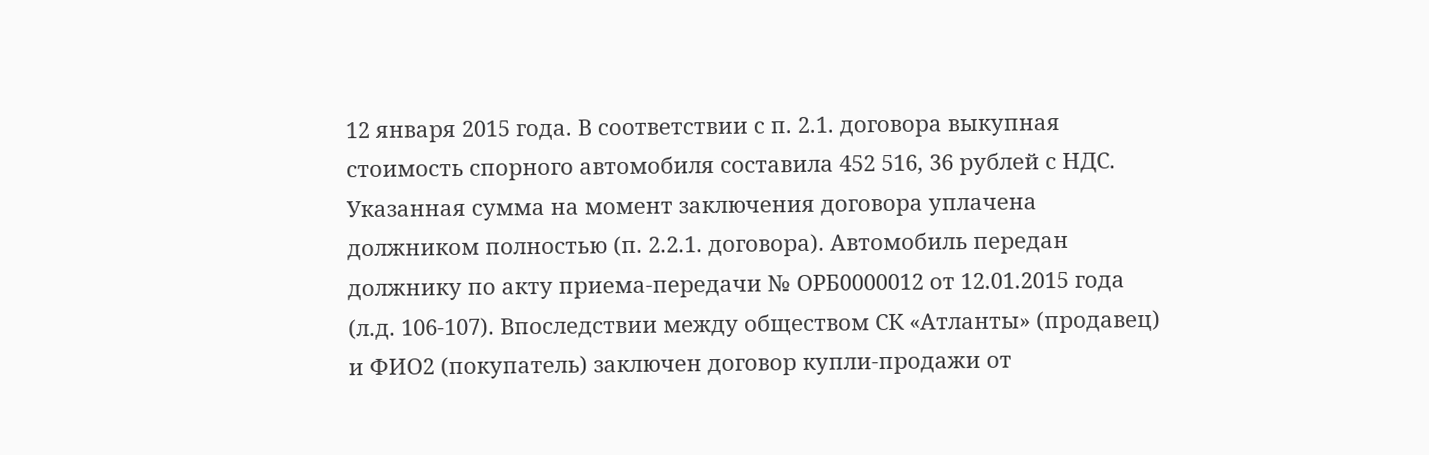12 января 2015 года. В соответствии с п. 2.1. договора выкупная стоимость спорного автомобиля составила 452 516, 36 рублей с НДС. Указанная сумма на момент заключения договора уплачена должником полностью (п. 2.2.1. договора). Автомобиль передан должнику по акту приема-передачи № ОРБ0000012 от 12.01.2015 года (л.д. 106-107). Впоследствии между обществом СК «Атланты» (продавец) и ФИО2 (покупатель) заключен договор купли-продажи от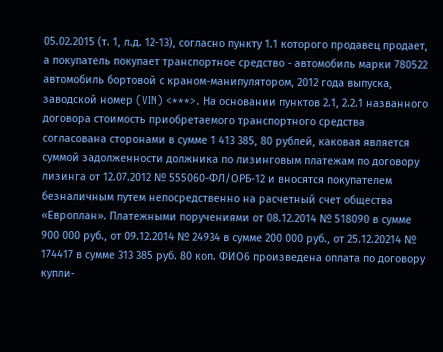05.02.2015 (т. 1, л.д. 12-13), согласно пункту 1.1 которого продавец продает, а покупатель покупает транспортное средство - автомобиль марки 780522 автомобиль бортовой с краном-манипулятором, 2012 года выпуска, заводской номер (VIN) <***>. На основании пунктов 2.1, 2.2.1 названного договора стоимость приобретаемого транспортного средства согласована сторонами в сумме 1 413 385, 80 рублей, каковая является суммой задолженности должника по лизинговым платежам по договору лизинга от 12.07.2012 № 555060-ФЛ/ОРБ-12 и вносятся покупателем безналичным путем непосредственно на расчетный счет общества «Европлан». Платежными поручениями от 08.12.2014 № 518090 в сумме 900 000 руб., от 09.12.2014 № 24934 в сумме 200 000 руб., от 25.12.20214 № 174417 в сумме 313 385 руб. 80 коп. ФИО6 произведена оплата по договору купли-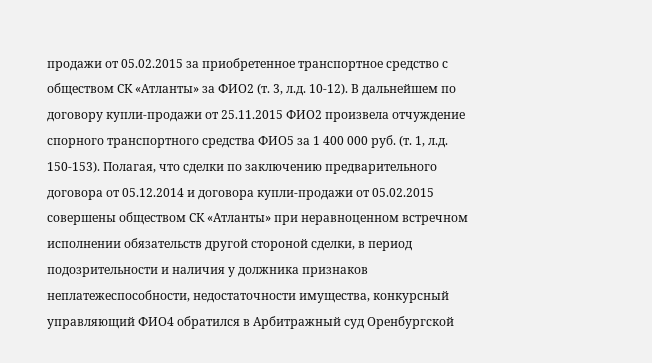продажи от 05.02.2015 за приобретенное транспортное средство с обществом СК «Атланты» за ФИО2 (т. 3, л.д. 10-12). В дальнейшем по договору купли-продажи от 25.11.2015 ФИО2 произвела отчуждение спорного транспортного средства ФИО5 за 1 400 000 руб. (т. 1, л.д. 150-153). Полагая, что сделки по заключению предварительного договора от 05.12.2014 и договора купли-продажи от 05.02.2015 совершены обществом СК «Атланты» при неравноценном встречном исполнении обязательств другой стороной сделки, в период подозрительности и наличия у должника признаков неплатежеспособности, недостаточности имущества, конкурсный управляющий ФИО4 обратился в Арбитражный суд Оренбургской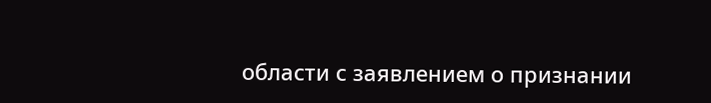области с заявлением о признании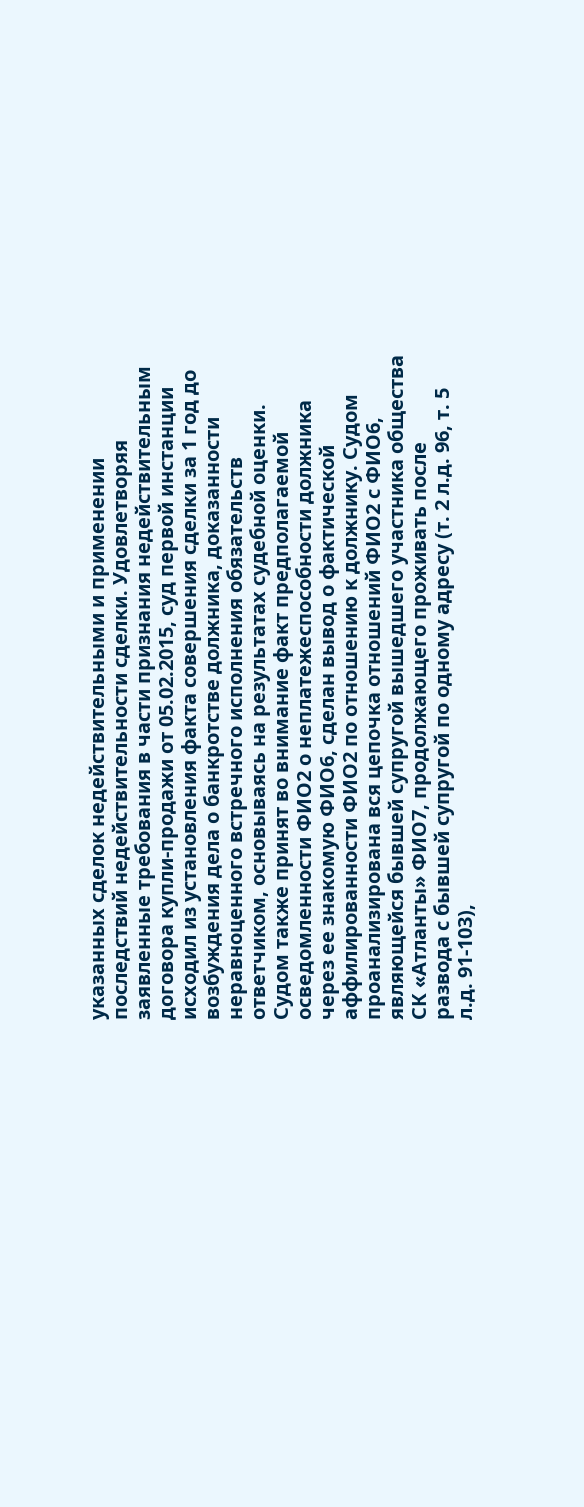указанных сделок недействительными и применении последствий недействительности сделки. Удовлетворяя заявленные требования в части признания недействительным договора купли-продажи от 05.02.2015, суд первой инстанции исходил из установления факта совершения сделки за 1 год до возбуждения дела о банкротстве должника, доказанности неравноценного встречного исполнения обязательств ответчиком, основываясь на результатах судебной оценки. Судом также принят во внимание факт предполагаемой осведомленности ФИО2 о неплатежеспособности должника через ее знакомую ФИО6, сделан вывод о фактической аффилированности ФИО2 по отношению к должнику. Судом проанализирована вся цепочка отношений ФИО2 с ФИО6, являющейся бывшей супругой вышедшего участника общества СК «Атланты» ФИО7, продолжающего проживать после развода с бывшей супругой по одному адресу (т. 2 л.д. 96, т. 5 л.д. 91-103),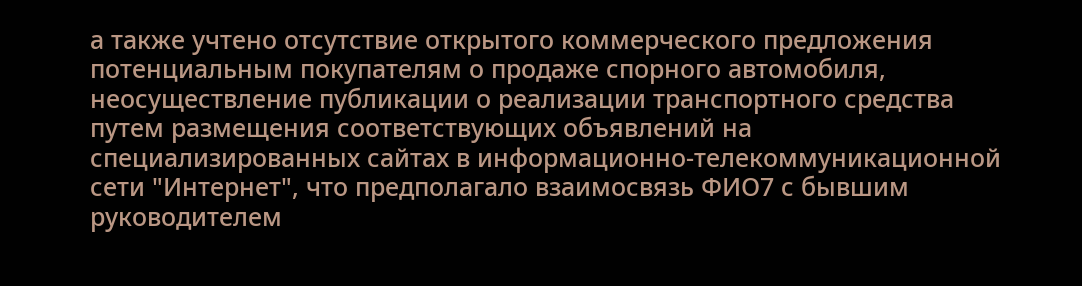а также учтено отсутствие открытого коммерческого предложения потенциальным покупателям о продаже спорного автомобиля, неосуществление публикации о реализации транспортного средства путем размещения соответствующих объявлений на специализированных сайтах в информационно-телекоммуникационной сети "Интернет", что предполагало взаимосвязь ФИО7 с бывшим руководителем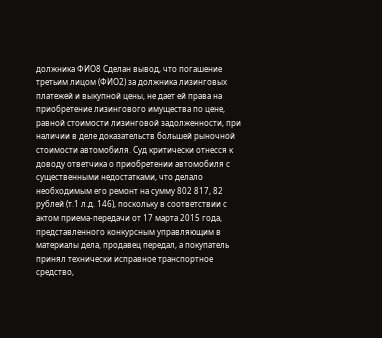должника ФИО8 Сделан вывод, что погашение третьим лицом (ФИО2) за должника лизинговых платежей и выкупной цены, не дает ей права на приобретение лизингового имущества по цене, равной стоимости лизинговой задолженности, при наличии в деле доказательств большей рыночной стоимости автомобиля. Суд критически отнесся к доводу ответчика о приобретении автомобиля с существенными недостатками, что делало необходимым его ремонт на сумму 802 817, 82 рублей (т.1 л.д. 146), поскольку в соответствии с актом приема-передачи от 17 марта 2015 года, представленного конкурсным управляющим в материалы дела, продавец передал, а покупатель принял технически исправное транспортное средство,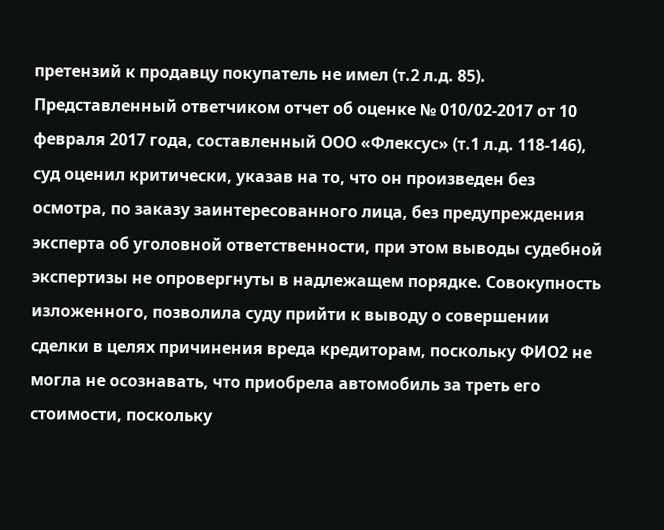претензий к продавцу покупатель не имел (т.2 л.д. 85). Представленный ответчиком отчет об оценке № 010/02-2017 от 10 февраля 2017 года, составленный ООО «Флексус» (т.1 л.д. 118-146), суд оценил критически, указав на то, что он произведен без осмотра, по заказу заинтересованного лица, без предупреждения эксперта об уголовной ответственности, при этом выводы судебной экспертизы не опровергнуты в надлежащем порядке. Совокупность изложенного, позволила суду прийти к выводу о совершении сделки в целях причинения вреда кредиторам, поскольку ФИО2 не могла не осознавать, что приобрела автомобиль за треть его стоимости, поскольку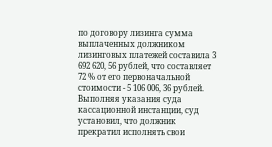по договору лизинга сумма выплаченных должником лизинговых платежей составила 3 692 620, 56 рублей, что составляет 72 % от его первоначальной стоимости - 5 106 006, 36 рублей. Выполняя указания суда кассационной инстанции, суд установил, что должник прекратил исполнять свои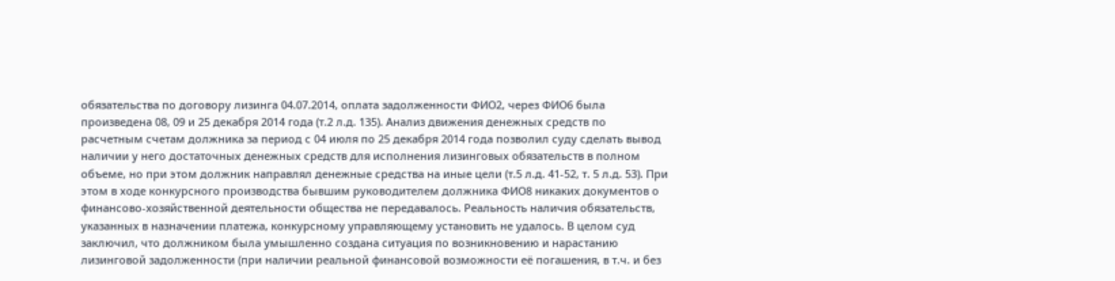обязательства по договору лизинга 04.07.2014, оплата задолженности ФИО2, через ФИО6 была произведена 08, 09 и 25 декабря 2014 года (т.2 л.д. 135). Анализ движения денежных средств по расчетным счетам должника за период с 04 июля по 25 декабря 2014 года позволил суду сделать вывод наличии у него достаточных денежных средств для исполнения лизинговых обязательств в полном объеме, но при этом должник направлял денежные средства на иные цели (т.5 л.д. 41-52, т. 5 л.д. 53). При этом в ходе конкурсного производства бывшим руководителем должника ФИО8 никаких документов о финансово-хозяйственной деятельности общества не передавалось. Реальность наличия обязательств, указанных в назначении платежа, конкурсному управляющему установить не удалось. В целом суд заключил, что должником была умышленно создана ситуация по возникновению и нарастанию лизинговой задолженности (при наличии реальной финансовой возможности её погашения, в т.ч. и без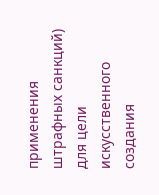применения штрафных санкций) для цели искусственного создания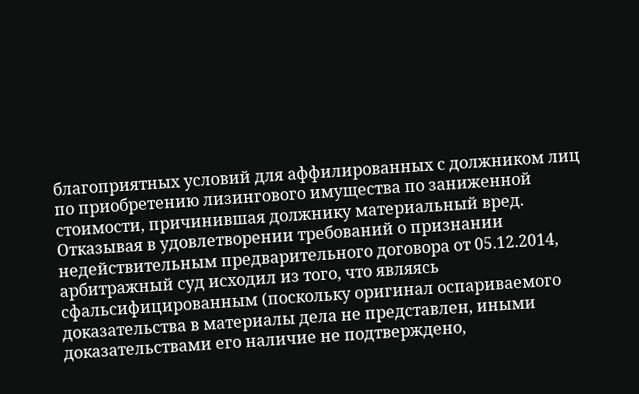благоприятных условий для аффилированных с должником лиц по приобретению лизингового имущества по заниженной стоимости, причинившая должнику материальный вред. Отказывая в удовлетворении требований о признании недействительным предварительного договора от 05.12.2014, арбитражный суд исходил из того, что являясь сфальсифицированным (поскольку оригинал оспариваемого доказательства в материалы дела не представлен, иными доказательствами его наличие не подтверждено,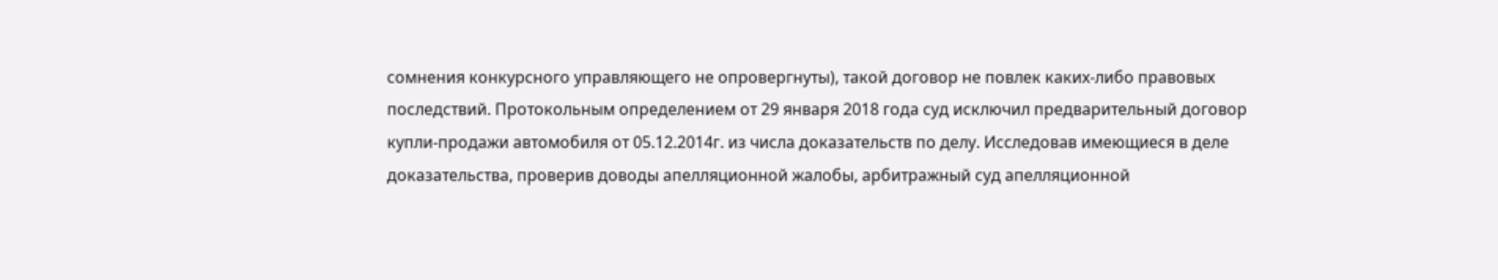сомнения конкурсного управляющего не опровергнуты), такой договор не повлек каких-либо правовых последствий. Протокольным определением от 29 января 2018 года суд исключил предварительный договор купли-продажи автомобиля от 05.12.2014г. из числа доказательств по делу. Исследовав имеющиеся в деле доказательства, проверив доводы апелляционной жалобы, арбитражный суд апелляционной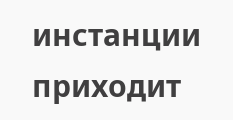инстанции приходит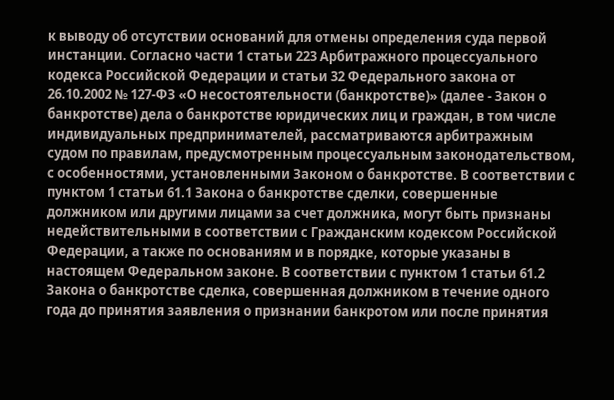к выводу об отсутствии оснований для отмены определения суда первой инстанции. Согласно части 1 статьи 223 Арбитражного процессуального кодекса Российской Федерации и статьи 32 Федерального закона от 26.10.2002 № 127-ФЗ «О несостоятельности (банкротстве)» (далее - Закон о банкротстве) дела о банкротстве юридических лиц и граждан, в том числе индивидуальных предпринимателей, рассматриваются арбитражным судом по правилам, предусмотренным процессуальным законодательством, с особенностями, установленными Законом о банкротстве. В соответствии с пунктом 1 статьи 61.1 Закона о банкротстве сделки, совершенные должником или другими лицами за счет должника, могут быть признаны недействительными в соответствии с Гражданским кодексом Российской Федерации, а также по основаниям и в порядке, которые указаны в настоящем Федеральном законе. В соответствии с пунктом 1 статьи 61.2 Закона о банкротстве сделка, совершенная должником в течение одного года до принятия заявления о признании банкротом или после принятия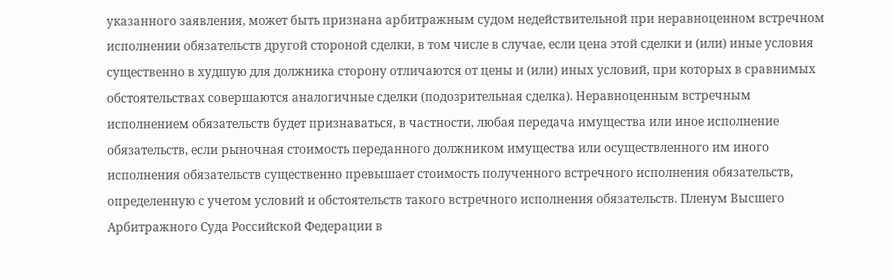указанного заявления, может быть признана арбитражным судом недействительной при неравноценном встречном исполнении обязательств другой стороной сделки, в том числе в случае, если цена этой сделки и (или) иные условия существенно в худшую для должника сторону отличаются от цены и (или) иных условий, при которых в сравнимых обстоятельствах совершаются аналогичные сделки (подозрительная сделка). Неравноценным встречным исполнением обязательств будет признаваться, в частности, любая передача имущества или иное исполнение обязательств, если рыночная стоимость переданного должником имущества или осуществленного им иного исполнения обязательств существенно превышает стоимость полученного встречного исполнения обязательств, определенную с учетом условий и обстоятельств такого встречного исполнения обязательств. Пленум Высшего Арбитражного Суда Российской Федерации в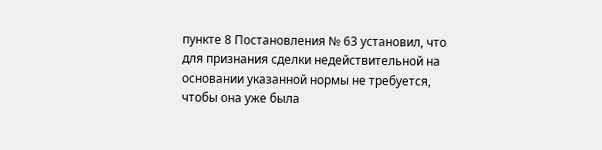пункте 8 Постановления № 63 установил, что для признания сделки недействительной на основании указанной нормы не требуется, чтобы она уже была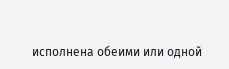исполнена обеими или одной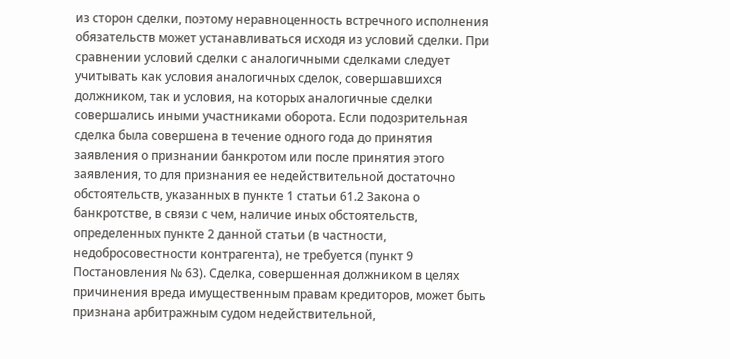из сторон сделки, поэтому неравноценность встречного исполнения обязательств может устанавливаться исходя из условий сделки. При сравнении условий сделки с аналогичными сделками следует учитывать как условия аналогичных сделок, совершавшихся должником, так и условия, на которых аналогичные сделки совершались иными участниками оборота. Если подозрительная сделка была совершена в течение одного года до принятия заявления о признании банкротом или после принятия этого заявления, то для признания ее недействительной достаточно обстоятельств, указанных в пункте 1 статьи 61.2 Закона о банкротстве, в связи с чем, наличие иных обстоятельств, определенных пункте 2 данной статьи (в частности, недобросовестности контрагента), не требуется (пункт 9 Постановления № 63). Сделка, совершенная должником в целях причинения вреда имущественным правам кредиторов, может быть признана арбитражным судом недействительной,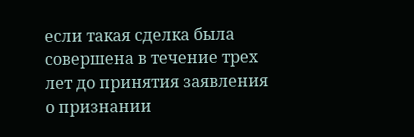если такая сделка была совершена в течение трех лет до принятия заявления о признании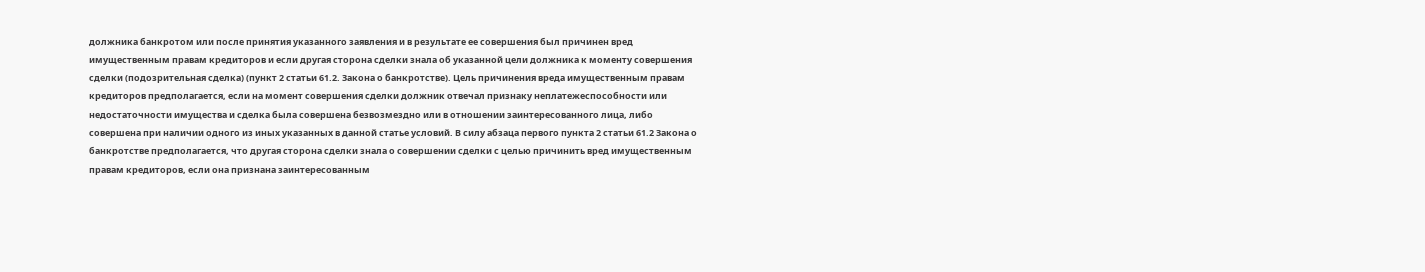должника банкротом или после принятия указанного заявления и в результате ее совершения был причинен вред имущественным правам кредиторов и если другая сторона сделки знала об указанной цели должника к моменту совершения сделки (подозрительная сделка) (пункт 2 статьи 61.2. Закона о банкротстве). Цель причинения вреда имущественным правам кредиторов предполагается, если на момент совершения сделки должник отвечал признаку неплатежеспособности или недостаточности имущества и сделка была совершена безвозмездно или в отношении заинтересованного лица, либо совершена при наличии одного из иных указанных в данной статье условий. В силу абзаца первого пункта 2 статьи 61.2 Закона о банкротстве предполагается, что другая сторона сделки знала о совершении сделки с целью причинить вред имущественным правам кредиторов, если она признана заинтересованным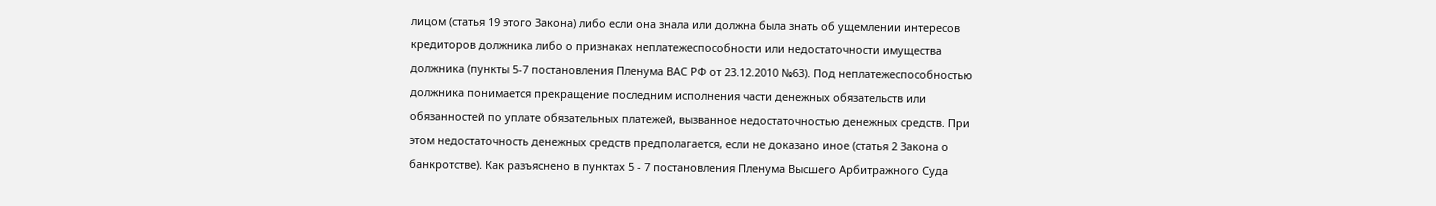лицом (статья 19 этого Закона) либо если она знала или должна была знать об ущемлении интересов кредиторов должника либо о признаках неплатежеспособности или недостаточности имущества должника (пункты 5-7 постановления Пленума ВАС РФ от 23.12.2010 №63). Под неплатежеспособностью должника понимается прекращение последним исполнения части денежных обязательств или обязанностей по уплате обязательных платежей, вызванное недостаточностью денежных средств. При этом недостаточность денежных средств предполагается, если не доказано иное (статья 2 Закона о банкротстве). Как разъяснено в пунктах 5 - 7 постановления Пленума Высшего Арбитражного Суда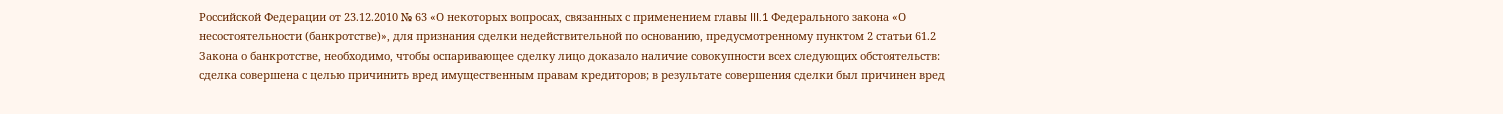Российской Федерации от 23.12.2010 № 63 «О некоторых вопросах, связанных с применением главы III.1 Федерального закона «О несостоятельности (банкротстве)», для признания сделки недействительной по основанию, предусмотренному пунктом 2 статьи 61.2 Закона о банкротстве, необходимо, чтобы оспаривающее сделку лицо доказало наличие совокупности всех следующих обстоятельств: сделка совершена с целью причинить вред имущественным правам кредиторов; в результате совершения сделки был причинен вред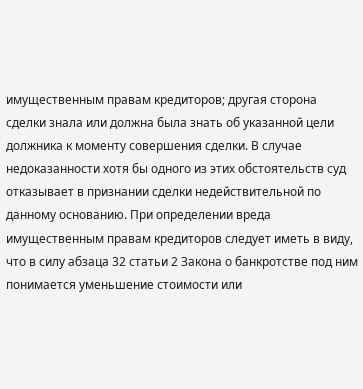имущественным правам кредиторов; другая сторона сделки знала или должна была знать об указанной цели должника к моменту совершения сделки. В случае недоказанности хотя бы одного из этих обстоятельств суд отказывает в признании сделки недействительной по данному основанию. При определении вреда имущественным правам кредиторов следует иметь в виду, что в силу абзаца 32 статьи 2 Закона о банкротстве под ним понимается уменьшение стоимости или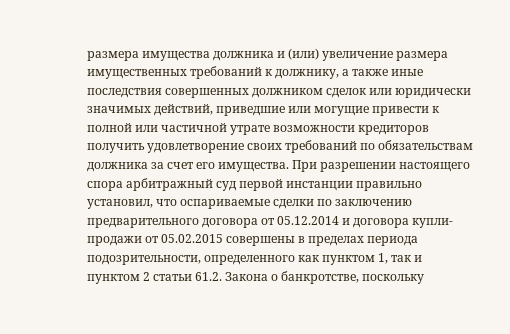размера имущества должника и (или) увеличение размера имущественных требований к должнику, а также иные последствия совершенных должником сделок или юридически значимых действий, приведшие или могущие привести к полной или частичной утрате возможности кредиторов получить удовлетворение своих требований по обязательствам должника за счет его имущества. При разрешении настоящего спора арбитражный суд первой инстанции правильно установил, что оспариваемые сделки по заключению предварительного договора от 05.12.2014 и договора купли-продажи от 05.02.2015 совершены в пределах периода подозрительности, определенного как пунктом 1, так и пунктом 2 статьи 61.2. Закона о банкротстве, поскольку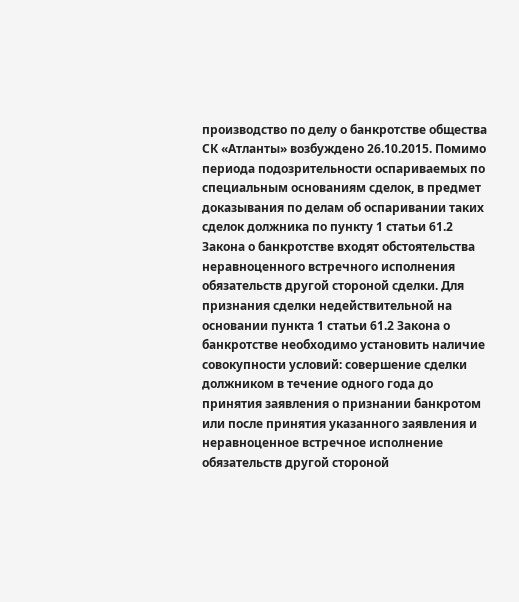производство по делу о банкротстве общества СК «Атланты» возбуждено 26.10.2015. Помимо периода подозрительности оспариваемых по специальным основаниям сделок, в предмет доказывания по делам об оспаривании таких сделок должника по пункту 1 статьи 61.2 Закона о банкротстве входят обстоятельства неравноценного встречного исполнения обязательств другой стороной сделки. Для признания сделки недействительной на основании пункта 1 статьи 61.2 Закона о банкротстве необходимо установить наличие совокупности условий: совершение сделки должником в течение одного года до принятия заявления о признании банкротом или после принятия указанного заявления и неравноценное встречное исполнение обязательств другой стороной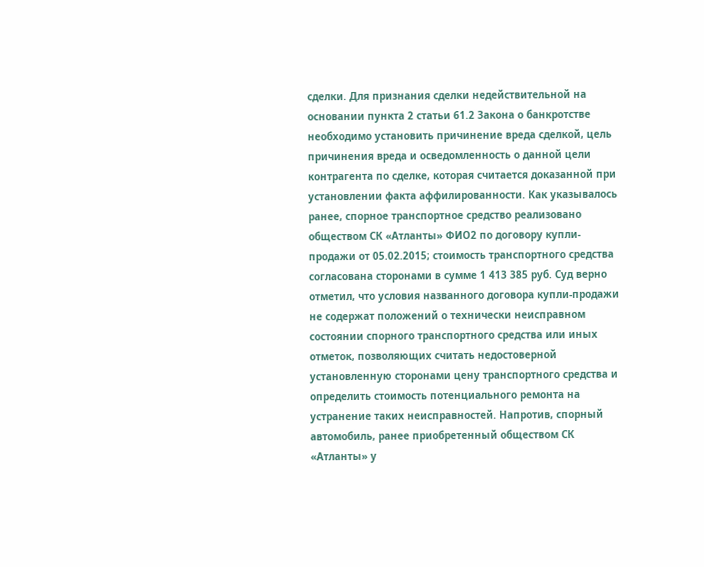сделки. Для признания сделки недействительной на основании пункта 2 статьи 61.2 Закона о банкротстве необходимо установить причинение вреда сделкой, цель причинения вреда и осведомленность о данной цели контрагента по сделке, которая считается доказанной при установлении факта аффилированности. Как указывалось ранее, спорное транспортное средство реализовано обществом СК «Атланты» ФИО2 по договору купли-продажи от 05.02.2015; стоимость транспортного средства согласована сторонами в сумме 1 413 385 руб. Суд верно отметил, что условия названного договора купли-продажи не содержат положений о технически неисправном состоянии спорного транспортного средства или иных отметок, позволяющих считать недостоверной установленную сторонами цену транспортного средства и определить стоимость потенциального ремонта на устранение таких неисправностей. Напротив, спорный автомобиль, ранее приобретенный обществом СК «Атланты» у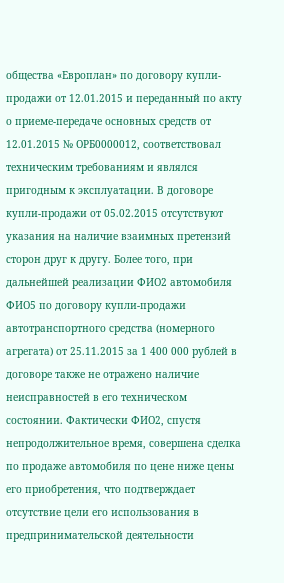общества «Европлан» по договору купли-продажи от 12.01.2015 и переданный по акту о приеме-передаче основных средств от 12.01.2015 № ОРБ0000012, соответствовал техническим требованиям и являлся пригодным к эксплуатации. В договоре купли-продажи от 05.02.2015 отсутствуют указания на наличие взаимных претензий сторон друг к другу. Более того, при дальнейшей реализации ФИО2 автомобиля ФИО5 по договору купли-продажи автотранспортного средства (номерного агрегата) от 25.11.2015 за 1 400 000 рублей в договоре также не отражено наличие неисправностей в его техническом состоянии. Фактически ФИО2, спустя непродолжительное время, совершена сделка по продаже автомобиля по цене ниже цены его приобретения, что подтверждает отсутствие цели его использования в предпринимательской деятельности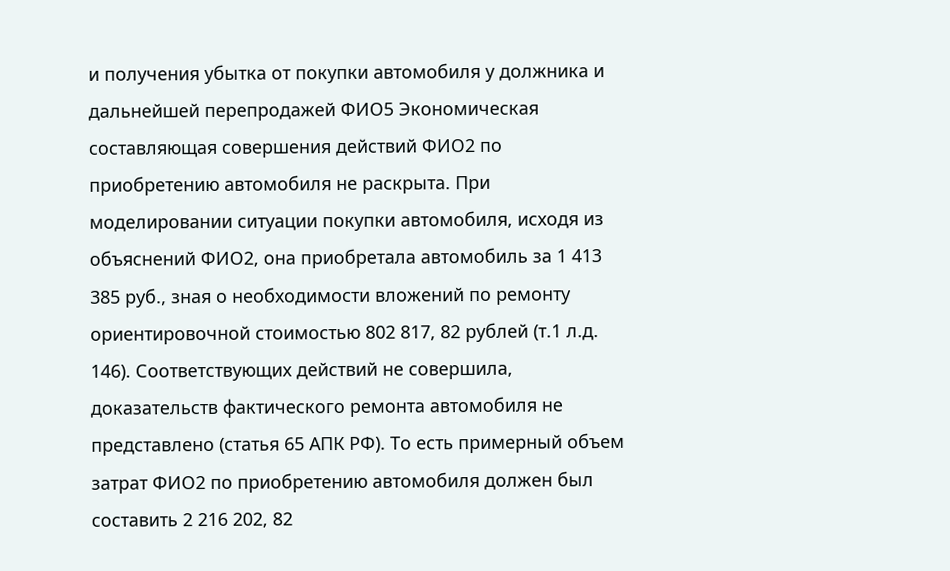и получения убытка от покупки автомобиля у должника и дальнейшей перепродажей ФИО5 Экономическая составляющая совершения действий ФИО2 по приобретению автомобиля не раскрыта. При моделировании ситуации покупки автомобиля, исходя из объяснений ФИО2, она приобретала автомобиль за 1 413 385 руб., зная о необходимости вложений по ремонту ориентировочной стоимостью 802 817, 82 рублей (т.1 л.д. 146). Соответствующих действий не совершила, доказательств фактического ремонта автомобиля не представлено (статья 65 АПК РФ). То есть примерный объем затрат ФИО2 по приобретению автомобиля должен был составить 2 216 202, 82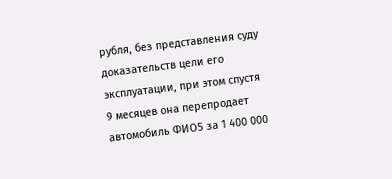рубля, без представления суду доказательств цели его эксплуатации, при этом спустя 9 месяцев она перепродает автомобиль ФИО5 за 1 400 000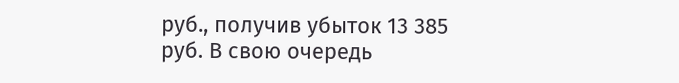руб., получив убыток 13 385 руб. В свою очередь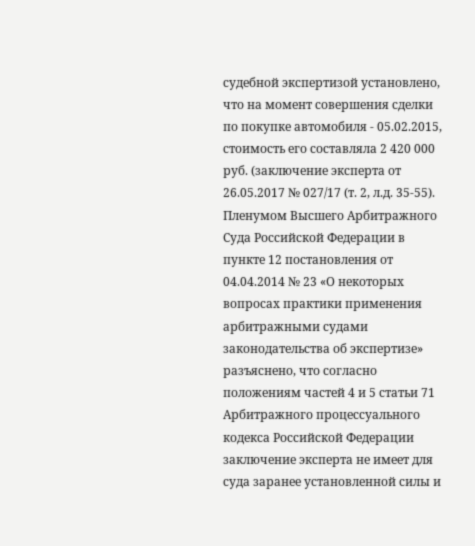судебной экспертизой установлено, что на момент совершения сделки по покупке автомобиля - 05.02.2015, стоимость его составляла 2 420 000 руб. (заключение эксперта от 26.05.2017 № 027/17 (т. 2, л.д. 35-55). Пленумом Высшего Арбитражного Суда Российской Федерации в пункте 12 постановления от 04.04.2014 № 23 «О некоторых вопросах практики применения арбитражными судами законодательства об экспертизе» разъяснено, что согласно положениям частей 4 и 5 статьи 71 Арбитражного процессуального кодекса Российской Федерации заключение эксперта не имеет для суда заранее установленной силы и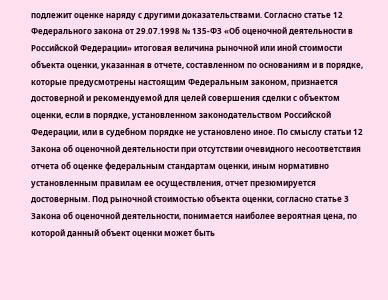подлежит оценке наряду с другими доказательствами. Согласно статье 12 Федерального закона от 29.07.1998 № 135-ФЗ «Об оценочной деятельности в Российской Федерации» итоговая величина рыночной или иной стоимости объекта оценки, указанная в отчете, составленном по основаниям и в порядке, которые предусмотрены настоящим Федеральным законом, признается достоверной и рекомендуемой для целей совершения сделки с объектом оценки, если в порядке, установленном законодательством Российской Федерации, или в судебном порядке не установлено иное. По смыслу статьи 12 Закона об оценочной деятельности при отсутствии очевидного несоответствия отчета об оценке федеральным стандартам оценки, иным нормативно установленным правилам ее осуществления, отчет презюмируется достоверным. Под рыночной стоимостью объекта оценки, согласно статье 3 Закона об оценочной деятельности, понимается наиболее вероятная цена, по которой данный объект оценки может быть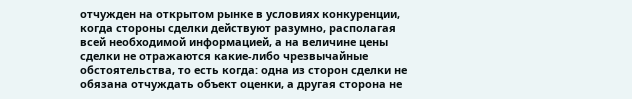отчужден на открытом рынке в условиях конкуренции, когда стороны сделки действуют разумно, располагая всей необходимой информацией, а на величине цены сделки не отражаются какие-либо чрезвычайные обстоятельства, то есть когда: одна из сторон сделки не обязана отчуждать объект оценки, а другая сторона не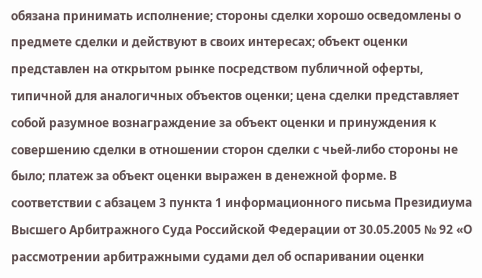обязана принимать исполнение; стороны сделки хорошо осведомлены о предмете сделки и действуют в своих интересах; объект оценки представлен на открытом рынке посредством публичной оферты, типичной для аналогичных объектов оценки; цена сделки представляет собой разумное вознаграждение за объект оценки и принуждения к совершению сделки в отношении сторон сделки с чьей-либо стороны не было; платеж за объект оценки выражен в денежной форме. В соответствии с абзацем 3 пункта 1 информационного письма Президиума Высшего Арбитражного Суда Российской Федерации от 30.05.2005 № 92 «О рассмотрении арбитражными судами дел об оспаривании оценки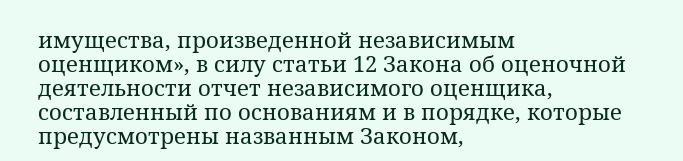имущества, произведенной независимым оценщиком», в силу статьи 12 Закона об оценочной деятельности отчет независимого оценщика, составленный по основаниям и в порядке, которые предусмотрены названным Законом,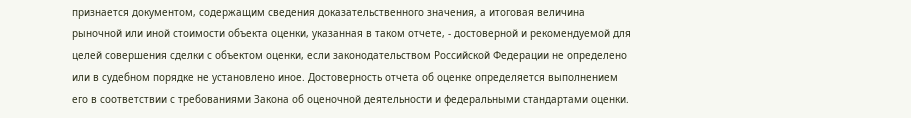признается документом, содержащим сведения доказательственного значения, а итоговая величина рыночной или иной стоимости объекта оценки, указанная в таком отчете, - достоверной и рекомендуемой для целей совершения сделки с объектом оценки, если законодательством Российской Федерации не определено или в судебном порядке не установлено иное. Достоверность отчета об оценке определяется выполнением его в соответствии с требованиями Закона об оценочной деятельности и федеральными стандартами оценки.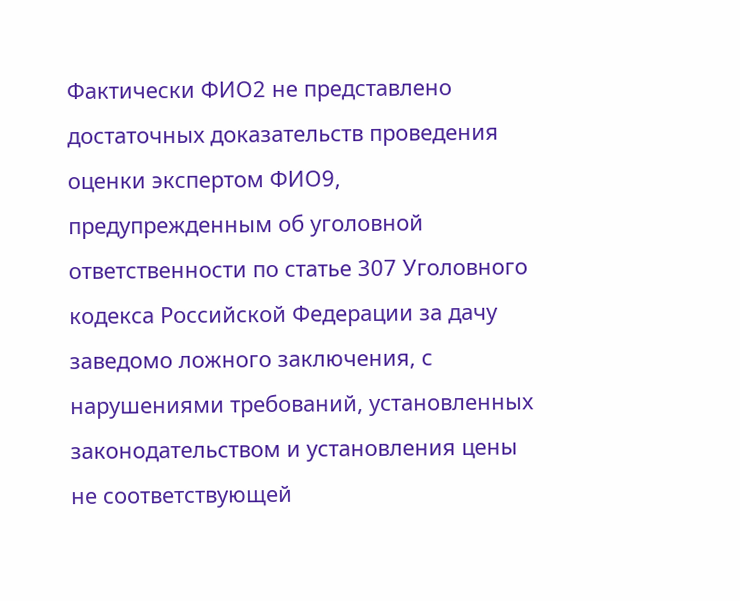Фактически ФИО2 не представлено достаточных доказательств проведения оценки экспертом ФИО9, предупрежденным об уголовной ответственности по статье 307 Уголовного кодекса Российской Федерации за дачу заведомо ложного заключения, с нарушениями требований, установленных законодательством и установления цены не соответствующей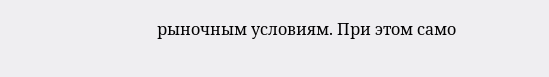рыночным условиям. При этом само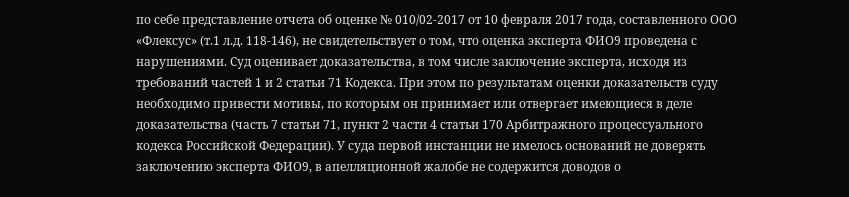по себе представление отчета об оценке № 010/02-2017 от 10 февраля 2017 года, составленного ООО «Флексус» (т.1 л.д. 118-146), не свидетельствует о том, что оценка эксперта ФИО9 проведена с нарушениями. Суд оценивает доказательства, в том числе заключение эксперта, исходя из требований частей 1 и 2 статьи 71 Кодекса. При этом по результатам оценки доказательств суду необходимо привести мотивы, по которым он принимает или отвергает имеющиеся в деле доказательства (часть 7 статьи 71, пункт 2 части 4 статьи 170 Арбитражного процессуального кодекса Российской Федерации). У суда первой инстанции не имелось оснований не доверять заключению эксперта ФИО9, в апелляционной жалобе не содержится доводов о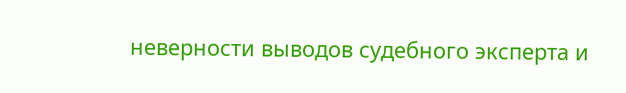неверности выводов судебного эксперта и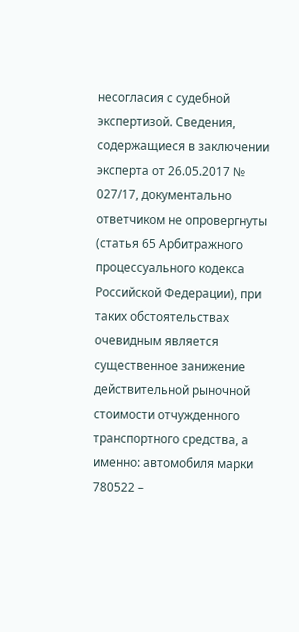несогласия с судебной экспертизой. Сведения, содержащиеся в заключении эксперта от 26.05.2017 № 027/17, документально ответчиком не опровергнуты (статья 65 Арбитражного процессуального кодекса Российской Федерации), при таких обстоятельствах очевидным является существенное занижение действительной рыночной стоимости отчужденного транспортного средства, а именно: автомобиля марки 780522 –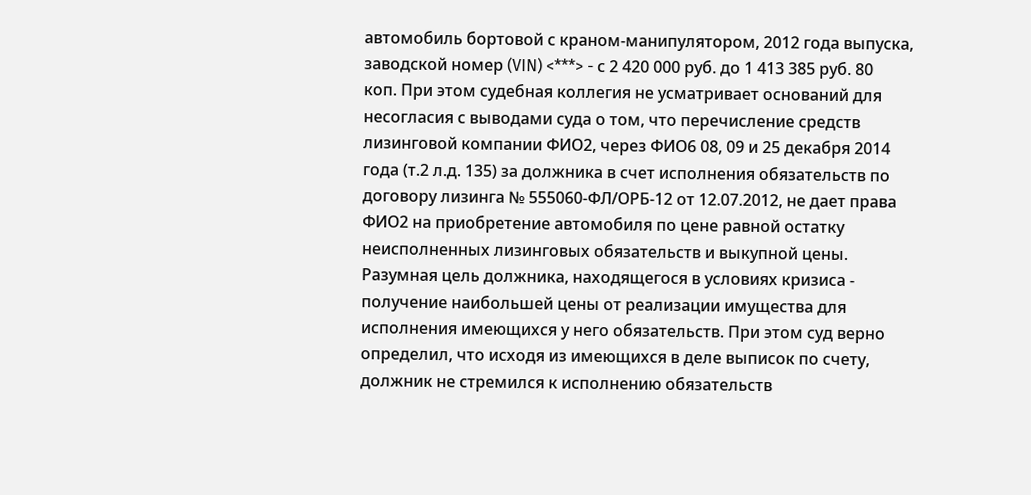автомобиль бортовой с краном-манипулятором, 2012 года выпуска, заводской номер (VIN) <***> - с 2 420 000 руб. до 1 413 385 руб. 80 коп. При этом судебная коллегия не усматривает оснований для несогласия с выводами суда о том, что перечисление средств лизинговой компании ФИО2, через ФИО6 08, 09 и 25 декабря 2014 года (т.2 л.д. 135) за должника в счет исполнения обязательств по договору лизинга № 555060-ФЛ/ОРБ-12 от 12.07.2012, не дает права ФИО2 на приобретение автомобиля по цене равной остатку неисполненных лизинговых обязательств и выкупной цены. Разумная цель должника, находящегося в условиях кризиса - получение наибольшей цены от реализации имущества для исполнения имеющихся у него обязательств. При этом суд верно определил, что исходя из имеющихся в деле выписок по счету, должник не стремился к исполнению обязательств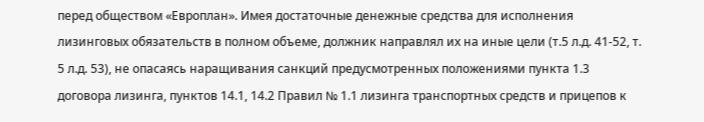перед обществом «Европлан». Имея достаточные денежные средства для исполнения лизинговых обязательств в полном объеме, должник направлял их на иные цели (т.5 л.д. 41-52, т. 5 л.д. 53), не опасаясь наращивания санкций предусмотренных положениями пункта 1.3 договора лизинга, пунктов 14.1, 14.2 Правил № 1.1 лизинга транспортных средств и прицепов к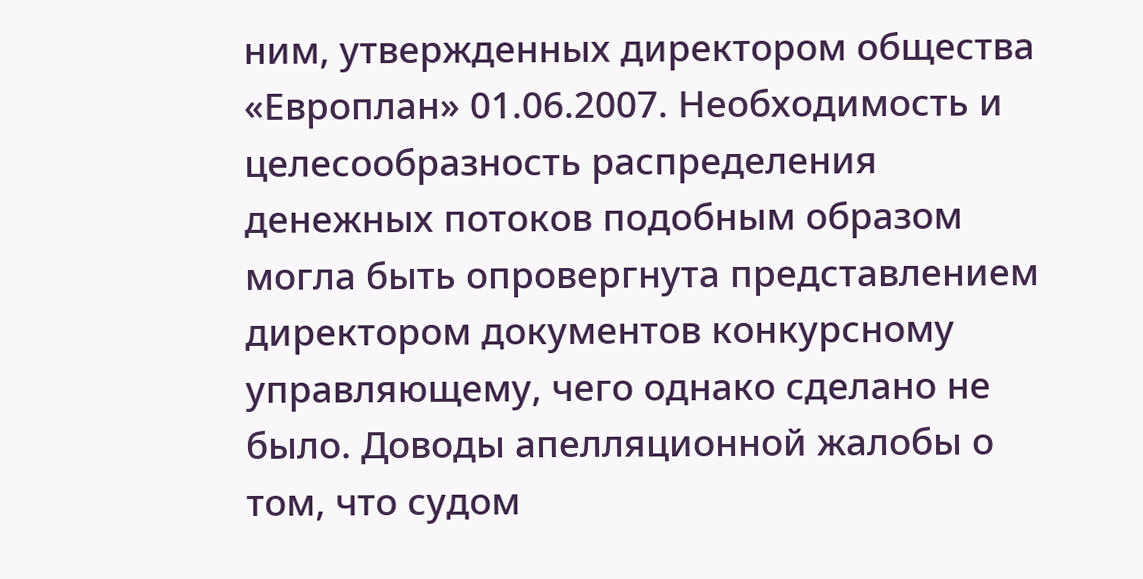ним, утвержденных директором общества «Европлан» 01.06.2007. Необходимость и целесообразность распределения денежных потоков подобным образом могла быть опровергнута представлением директором документов конкурсному управляющему, чего однако сделано не было. Доводы апелляционной жалобы о том, что судом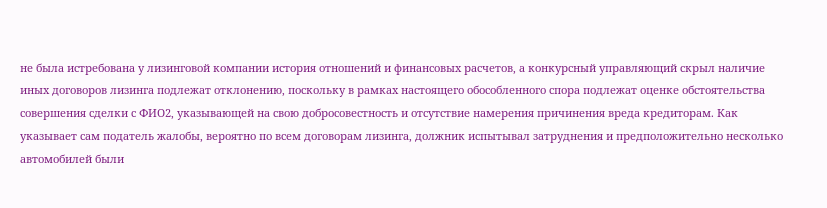не была истребована у лизинговой компании история отношений и финансовых расчетов, а конкурсный управляющий скрыл наличие иных договоров лизинга подлежат отклонению, поскольку в рамках настоящего обособленного спора подлежат оценке обстоятельства совершения сделки с ФИО2, указывающей на свою добросовестность и отсутствие намерения причинения вреда кредиторам. Как указывает сам податель жалобы, вероятно по всем договорам лизинга, должник испытывал затруднения и предположительно несколько автомобилей были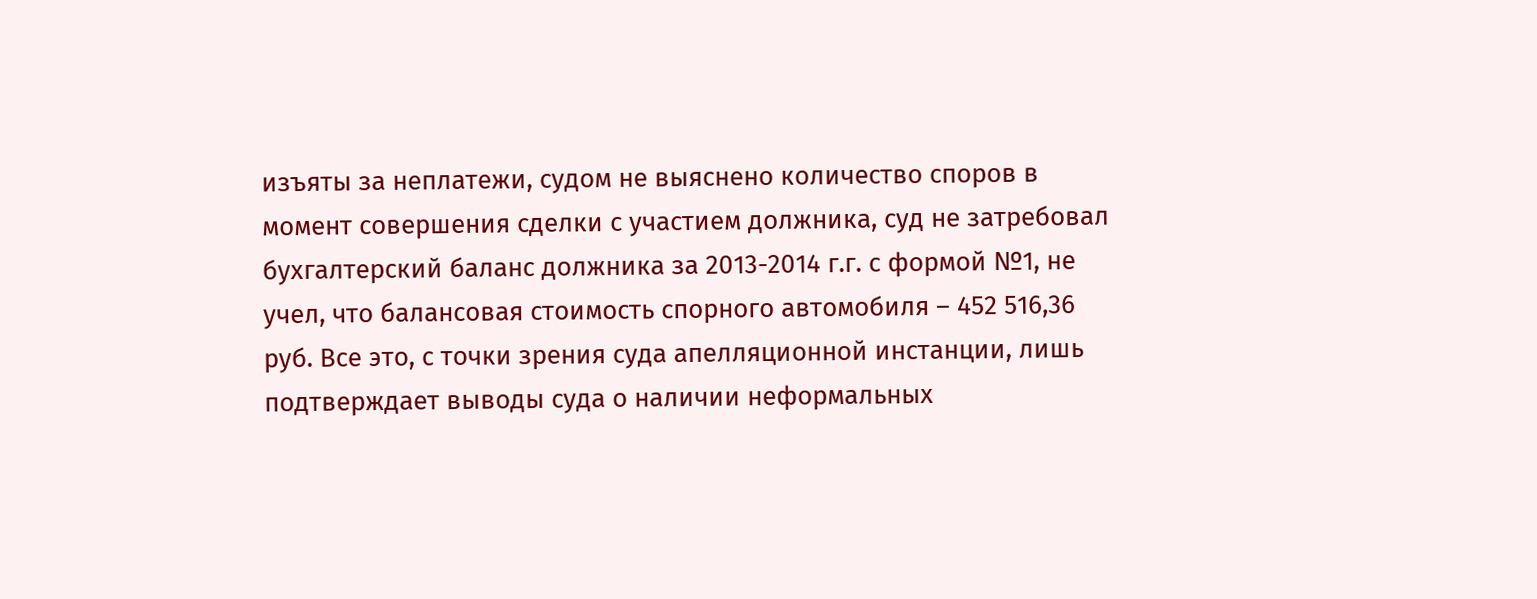изъяты за неплатежи, судом не выяснено количество споров в момент совершения сделки с участием должника, суд не затребовал бухгалтерский баланс должника за 2013-2014 г.г. с формой №1, не учел, что балансовая стоимость спорного автомобиля – 452 516,36 руб. Все это, с точки зрения суда апелляционной инстанции, лишь подтверждает выводы суда о наличии неформальных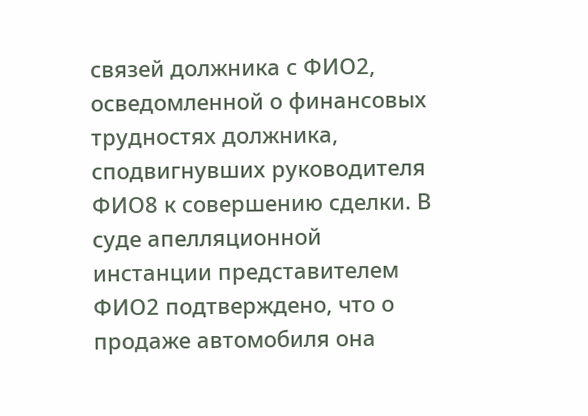связей должника с ФИО2, осведомленной о финансовых трудностях должника, сподвигнувших руководителя ФИО8 к совершению сделки. В суде апелляционной инстанции представителем ФИО2 подтверждено, что о продаже автомобиля она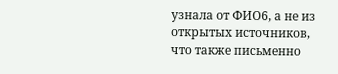узнала от ФИО6, а не из открытых источников, что также письменно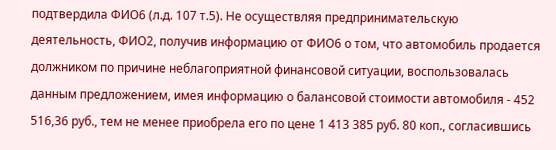подтвердила ФИО6 (л.д. 107 т.5). Не осуществляя предпринимательскую деятельность, ФИО2, получив информацию от ФИО6 о том, что автомобиль продается должником по причине неблагоприятной финансовой ситуации, воспользовалась данным предложением, имея информацию о балансовой стоимости автомобиля - 452 516,36 руб., тем не менее приобрела его по цене 1 413 385 руб. 80 коп., согласившись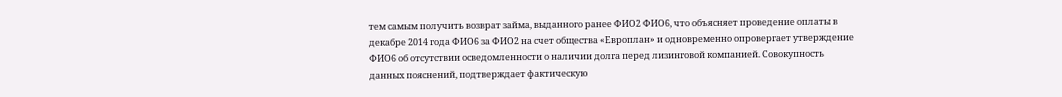тем самым получить возврат займа, выданного ранее ФИО2 ФИО6, что объясняет проведение оплаты в декабре 2014 года ФИО6 за ФИО2 на счет общества «Европлан» и одновременно опровергает утверждение ФИО6 об отсутствии осведомленности о наличии долга перед лизинговой компанией. Совокупность данных пояснений, подтверждает фактическую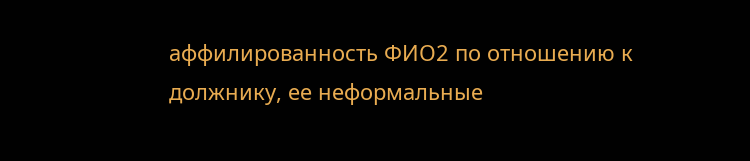аффилированность ФИО2 по отношению к должнику, ее неформальные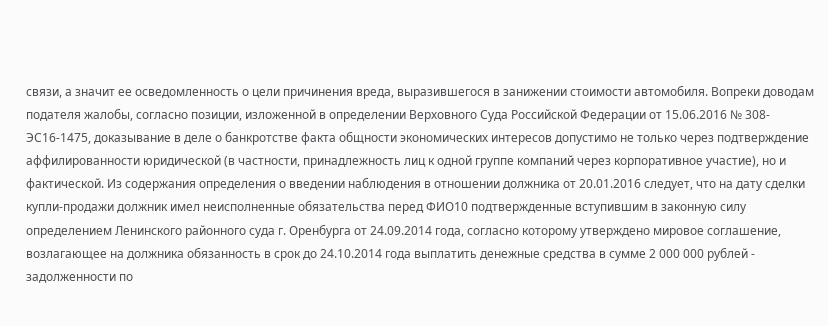связи, а значит ее осведомленность о цели причинения вреда, выразившегося в занижении стоимости автомобиля. Вопреки доводам подателя жалобы, согласно позиции, изложенной в определении Верховного Суда Российской Федерации от 15.06.2016 № 308-ЭС16-1475, доказывание в деле о банкротстве факта общности экономических интересов допустимо не только через подтверждение аффилированности юридической (в частности, принадлежность лиц к одной группе компаний через корпоративное участие), но и фактической. Из содержания определения о введении наблюдения в отношении должника от 20.01.2016 следует, что на дату сделки купли-продажи должник имел неисполненные обязательства перед ФИО10 подтвержденные вступившим в законную силу определением Ленинского районного суда г. Оренбурга от 24.09.2014 года, согласно которому утверждено мировое соглашение, возлагающее на должника обязанность в срок до 24.10.2014 года выплатить денежные средства в сумме 2 000 000 рублей - задолженности по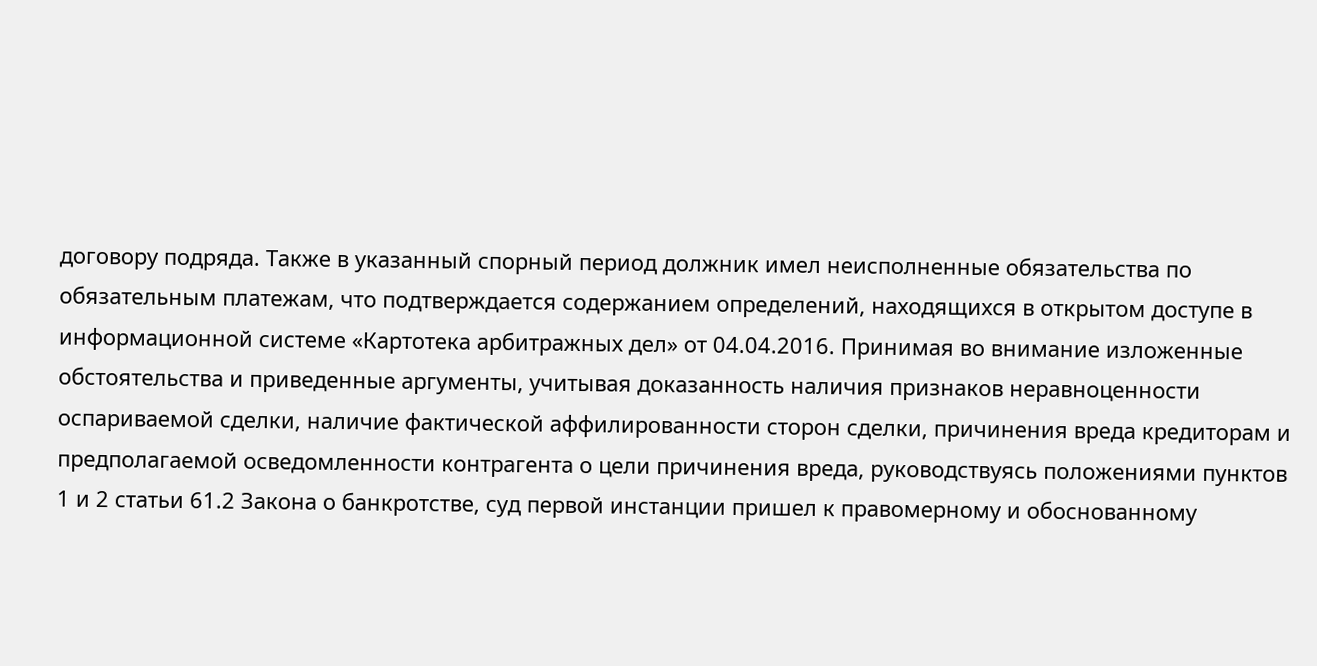договору подряда. Также в указанный спорный период должник имел неисполненные обязательства по обязательным платежам, что подтверждается содержанием определений, находящихся в открытом доступе в информационной системе «Картотека арбитражных дел» от 04.04.2016. Принимая во внимание изложенные обстоятельства и приведенные аргументы, учитывая доказанность наличия признаков неравноценности оспариваемой сделки, наличие фактической аффилированности сторон сделки, причинения вреда кредиторам и предполагаемой осведомленности контрагента о цели причинения вреда, руководствуясь положениями пунктов 1 и 2 статьи 61.2 Закона о банкротстве, суд первой инстанции пришел к правомерному и обоснованному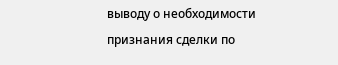выводу о необходимости признания сделки по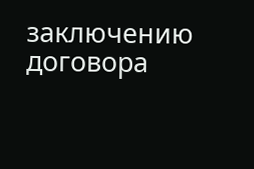заключению договора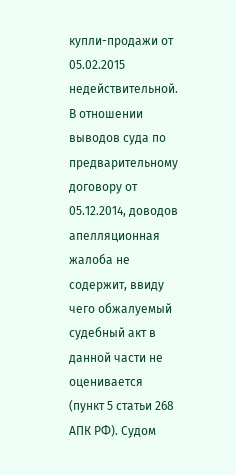купли-продажи от 05.02.2015 недействительной. В отношении выводов суда по предварительному договору от 05.12.2014, доводов апелляционная жалоба не содержит, ввиду чего обжалуемый судебный акт в данной части не оценивается (пункт 5 статьи 268 АПК РФ). Судом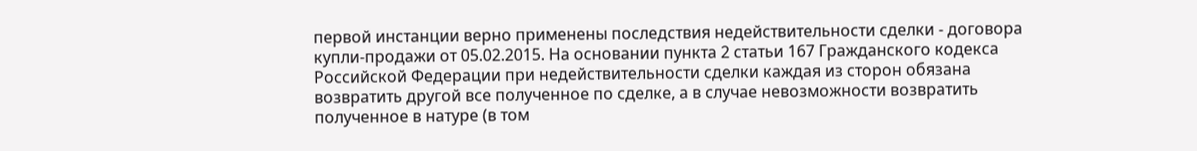первой инстанции верно применены последствия недействительности сделки - договора купли-продажи от 05.02.2015. На основании пункта 2 статьи 167 Гражданского кодекса Российской Федерации при недействительности сделки каждая из сторон обязана возвратить другой все полученное по сделке, а в случае невозможности возвратить полученное в натуре (в том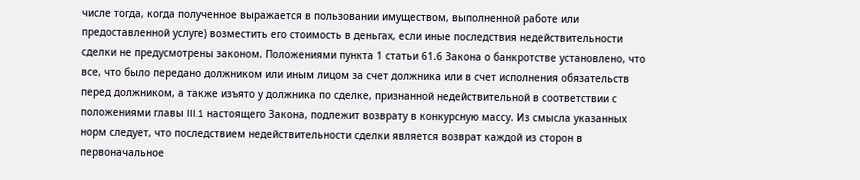числе тогда, когда полученное выражается в пользовании имуществом, выполненной работе или предоставленной услуге) возместить его стоимость в деньгах, если иные последствия недействительности сделки не предусмотрены законом. Положениями пункта 1 статьи 61.6 Закона о банкротстве установлено, что все, что было передано должником или иным лицом за счет должника или в счет исполнения обязательств перед должником, а также изъято у должника по сделке, признанной недействительной в соответствии с положениями главы III.1 настоящего Закона, подлежит возврату в конкурсную массу. Из смысла указанных норм следует, что последствием недействительности сделки является возврат каждой из сторон в первоначальное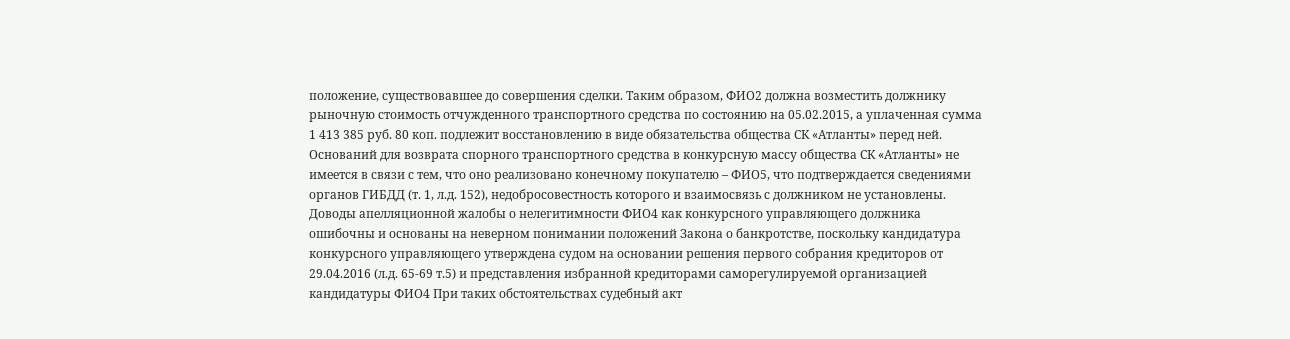положение, существовавшее до совершения сделки. Таким образом, ФИО2 должна возместить должнику рыночную стоимость отчужденного транспортного средства по состоянию на 05.02.2015, а уплаченная сумма 1 413 385 руб. 80 коп. подлежит восстановлению в виде обязательства общества СК «Атланты» перед ней. Оснований для возврата спорного транспортного средства в конкурсную массу общества СК «Атланты» не имеется в связи с тем, что оно реализовано конечному покупателю – ФИО5, что подтверждается сведениями органов ГИБДД (т. 1, л.д. 152), недобросовестность которого и взаимосвязь с должником не установлены. Доводы апелляционной жалобы о нелегитимности ФИО4 как конкурсного управляющего должника ошибочны и основаны на неверном понимании положений Закона о банкротстве, поскольку кандидатура конкурсного управляющего утверждена судом на основании решения первого собрания кредиторов от 29.04.2016 (л.д. 65-69 т.5) и представления избранной кредиторами саморегулируемой организацией кандидатуры ФИО4 При таких обстоятельствах судебный акт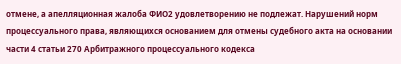отмене, а апелляционная жалоба ФИО2 удовлетворению не подлежат. Нарушений норм процессуального права, являющихся основанием для отмены судебного акта на основании части 4 статьи 270 Арбитражного процессуального кодекса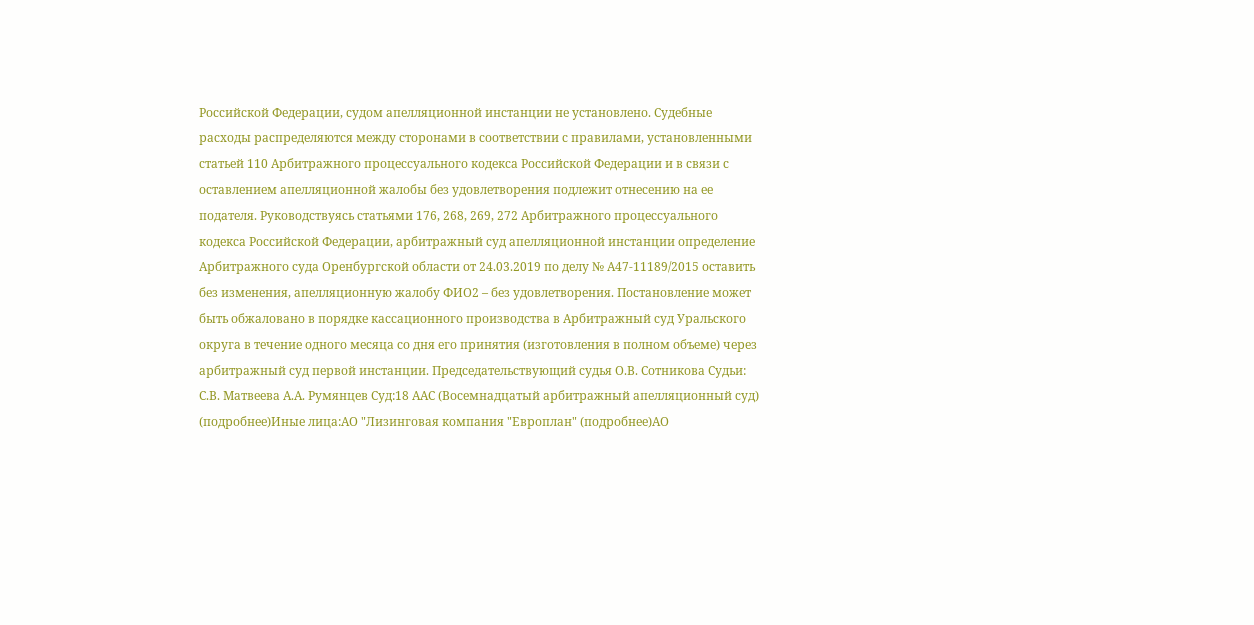Российской Федерации, судом апелляционной инстанции не установлено. Судебные расходы распределяются между сторонами в соответствии с правилами, установленными статьей 110 Арбитражного процессуального кодекса Российской Федерации и в связи с оставлением апелляционной жалобы без удовлетворения подлежит отнесению на ее подателя. Руководствуясь статьями 176, 268, 269, 272 Арбитражного процессуального кодекса Российской Федерации, арбитражный суд апелляционной инстанции определение Арбитражного суда Оренбургской области от 24.03.2019 по делу № А47-11189/2015 оставить без изменения, апелляционную жалобу ФИО2 – без удовлетворения. Постановление может быть обжаловано в порядке кассационного производства в Арбитражный суд Уральского округа в течение одного месяца со дня его принятия (изготовления в полном объеме) через арбитражный суд первой инстанции. Председательствующий судья О.В. Сотникова Судьи: С.В. Матвеева А.А. Румянцев Суд:18 ААС (Восемнадцатый арбитражный апелляционный суд) (подробнее)Иные лица:АО "Лизинговая компания "Европлан" (подробнее)АО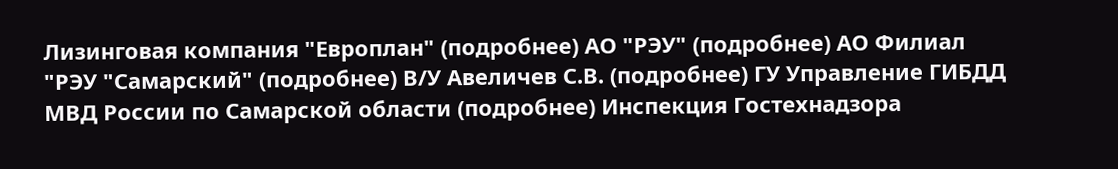Лизинговая компания "Европлан" (подробнее) АО "РЭУ" (подробнее) АО Филиал "РЭУ "Самарский" (подробнее) В/У Авеличев С.В. (подробнее) ГУ Управление ГИБДД МВД России по Самарской области (подробнее) Инспекция Гостехнадзора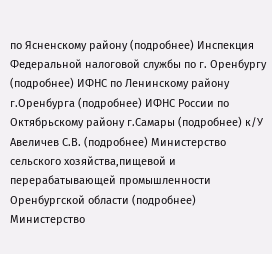по Ясненскому району (подробнее) Инспекция Федеральной налоговой службы по г. Оренбургу (подробнее) ИФНС по Ленинскому району г.Оренбурга (подробнее) ИФНС России по Октябрьскому району г.Самары (подробнее) к/У Авеличев С.В. (подробнее) Министерство сельского хозяйства,пищевой и перерабатывающей промышленности Оренбургской области (подробнее) Министерство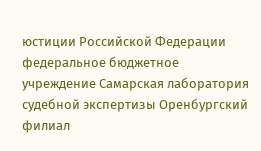юстиции Российской Федерации федеральное бюджетное учреждение Самарская лаборатория судебной экспертизы Оренбургский филиал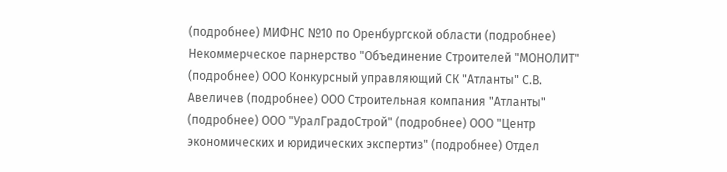(подробнее) МИФНС №10 по Оренбургской области (подробнее) Некоммерческое парнерство "Объединение Строителей "МОНОЛИТ" (подробнее) ООО Конкурсный управляющий СК "Атланты" С.В. Авеличев (подробнее) ООО Строительная компания "Атланты" (подробнее) ООО "УралГрадоСтрой" (подробнее) ООО "Центр экономических и юридических экспертиз" (подробнее) Отдел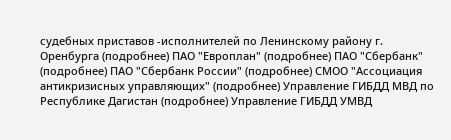судебных приставов -исполнителей по Ленинскому району г. Оренбурга (подробнее) ПАО "Европлан" (подробнее) ПАО "Сбербанк" (подробнее) ПАО "Сбербанк России" (подробнее) СМОО "Ассоциация антикризисных управляющих" (подробнее) Управление ГИБДД МВД по Республике Дагистан (подробнее) Управление ГИБДД УМВД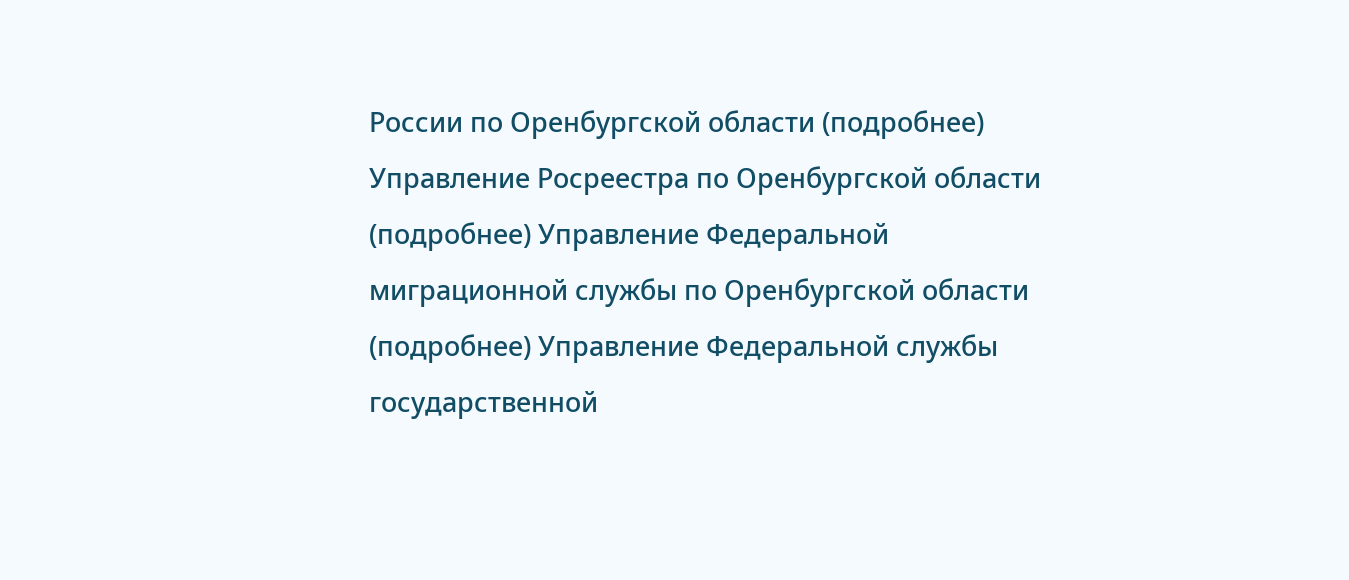России по Оренбургской области (подробнее) Управление Росреестра по Оренбургской области (подробнее) Управление Федеральной миграционной службы по Оренбургской области (подробнее) Управление Федеральной службы государственной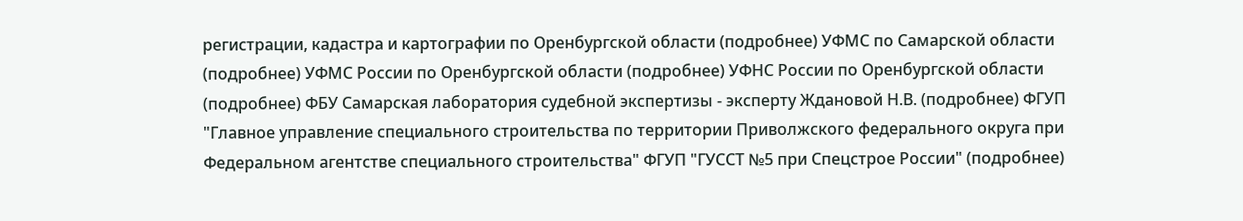регистрации, кадастра и картографии по Оренбургской области (подробнее) УФМС по Самарской области (подробнее) УФМС России по Оренбургской области (подробнее) УФНС России по Оренбургской области (подробнее) ФБУ Самарская лаборатория судебной экспертизы - эксперту Ждановой Н.В. (подробнее) ФГУП "Главное управление специального строительства по территории Приволжского федерального округа при Федеральном агентстве специального строительства" ФГУП "ГУССТ №5 при Спецстрое России" (подробнее)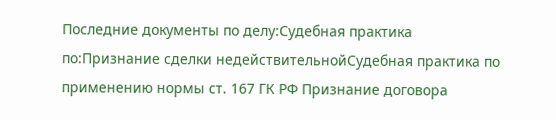Последние документы по делу:Судебная практика по:Признание сделки недействительнойСудебная практика по применению нормы ст. 167 ГК РФ Признание договора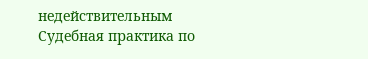недействительным Судебная практика по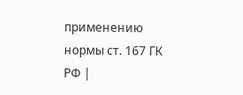применению нормы ст. 167 ГК РФ |